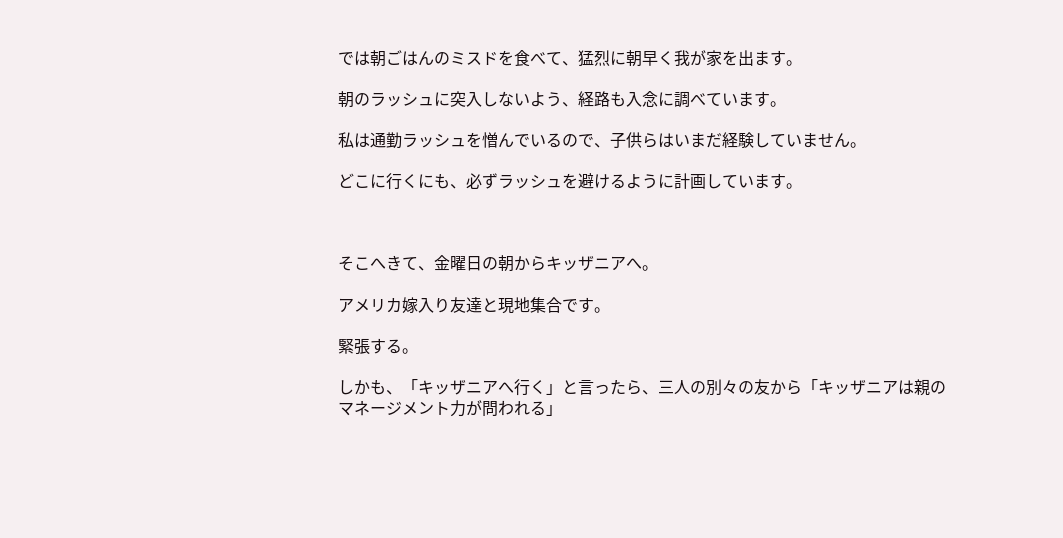では朝ごはんのミスドを食べて、猛烈に朝早く我が家を出ます。

朝のラッシュに突入しないよう、経路も入念に調べています。

私は通勤ラッシュを憎んでいるので、子供らはいまだ経験していません。

どこに行くにも、必ずラッシュを避けるように計画しています。



そこへきて、金曜日の朝からキッザニアへ。

アメリカ嫁入り友達と現地集合です。

緊張する。

しかも、「キッザニアへ行く」と言ったら、三人の別々の友から「キッザニアは親のマネージメント力が問われる」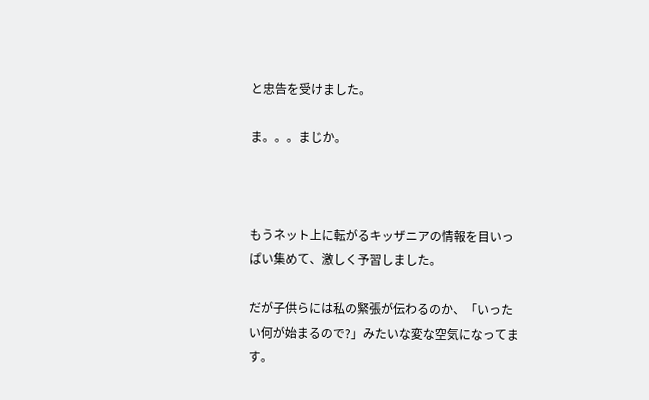と忠告を受けました。

ま。。。まじか。



もうネット上に転がるキッザニアの情報を目いっぱい集めて、激しく予習しました。

だが子供らには私の緊張が伝わるのか、「いったい何が始まるので?」みたいな変な空気になってます。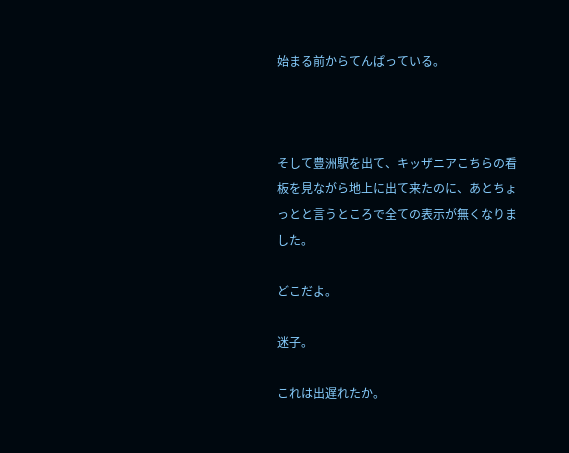始まる前からてんぱっている。



そして豊洲駅を出て、キッザニアこちらの看板を見ながら地上に出て来たのに、あとちょっとと言うところで全ての表示が無くなりました。

どこだよ。

迷子。

これは出遅れたか。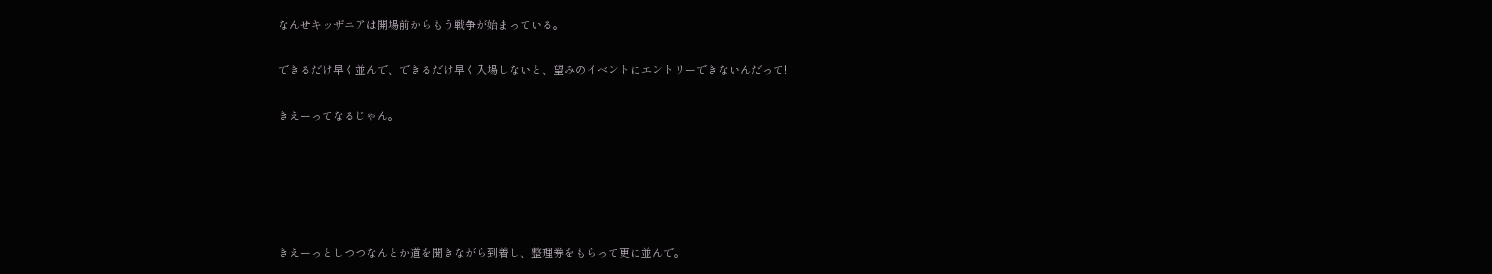なんせキッザニアは開場前からもう戦争が始まっている。

できるだけ早く並んで、できるだけ早く入場しないと、望みのイベントにエントリーできないんだって!

きえーってなるじゃん。





きえーっとしつつなんとか道を聞きながら到着し、整理券をもらって更に並んで。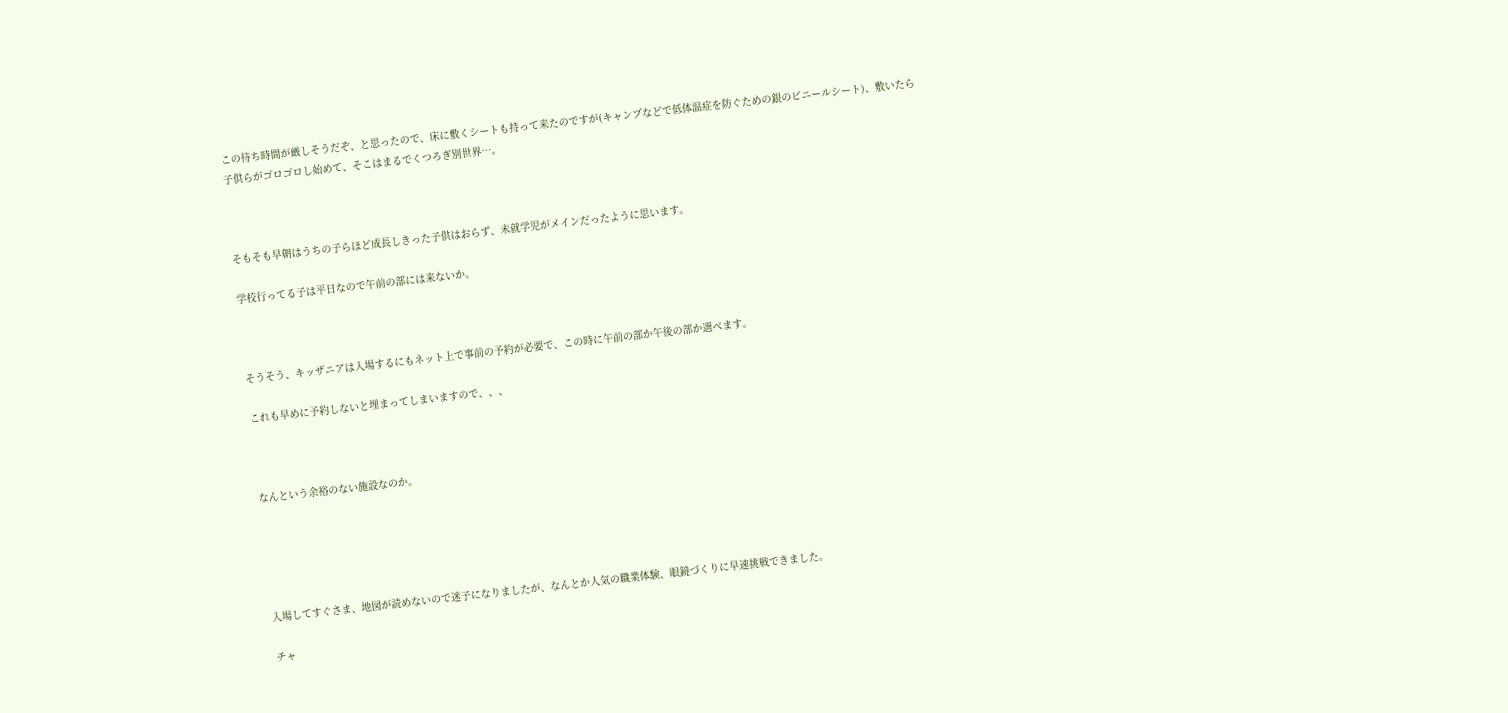この待ち時間が厳しそうだぞ、と思ったので、床に敷くシートも持って来たのですが(キャンプなどで低体温症を防ぐための銀のビニールシート)、敷いたら子供らがゴロゴロし始めて、そこはまるでくつろぎ別世界…。



そもそも早朝はうちの子らほど成長しきった子供はおらず、未就学児がメインだったように思います。

学校行ってる子は平日なので午前の部には来ないか。



そうそう、キッザニアは入場するにもネット上で事前の予約が必要で、この時に午前の部か午後の部か選べます。

これも早めに予約しないと埋まってしまいますので、、、



なんという余裕のない施設なのか。





入場してすぐさま、地図が読めないので迷子になりましたが、なんとか人気の職業体験、眼鏡づくりに早速挑戦できました。

チャ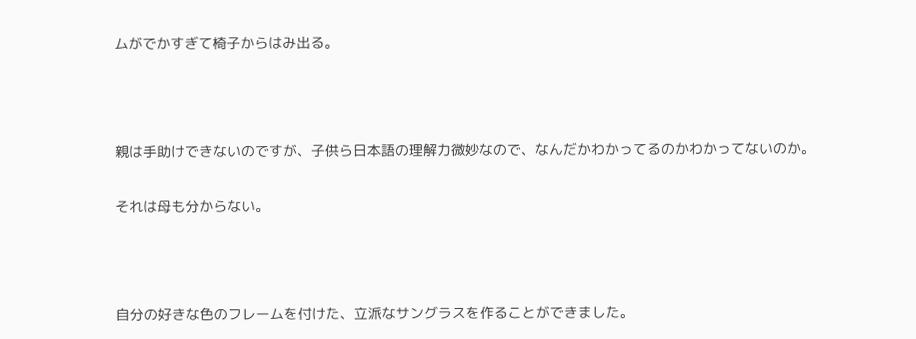ムがでかすぎて椅子からはみ出る。



親は手助けできないのですが、子供ら日本語の理解力微妙なので、なんだかわかってるのかわかってないのか。

それは母も分からない。



自分の好きな色のフレームを付けた、立派なサングラスを作ることができました。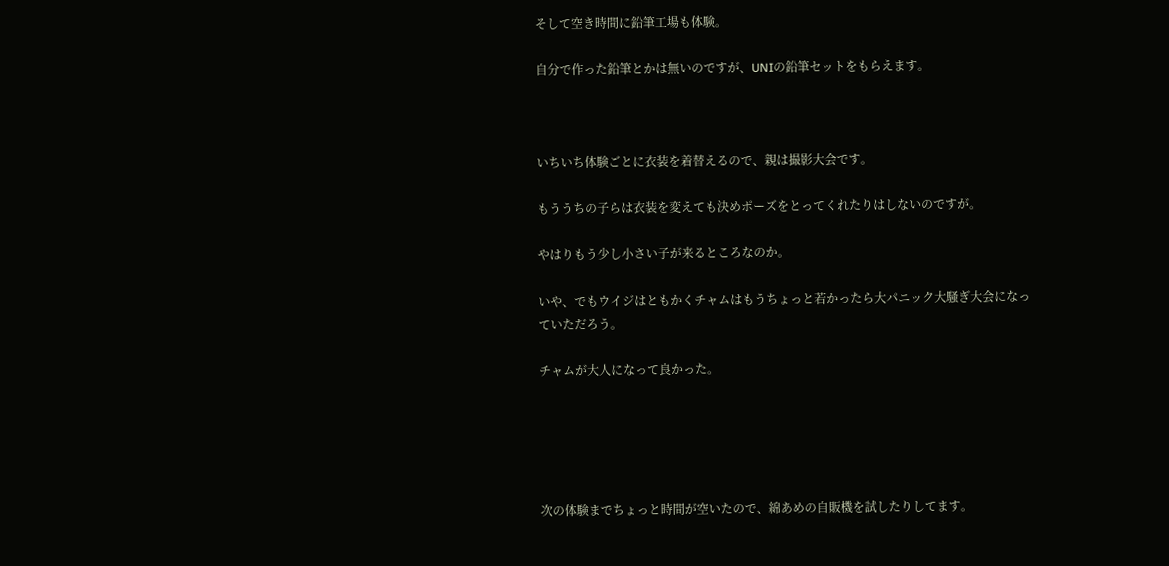そして空き時間に鉛筆工場も体験。

自分で作った鉛筆とかは無いのですが、UNIの鉛筆セットをもらえます。



いちいち体験ごとに衣装を着替えるので、親は撮影大会です。

もううちの子らは衣装を変えても決めポーズをとってくれたりはしないのですが。

やはりもう少し小さい子が来るところなのか。

いや、でもウイジはともかくチャムはもうちょっと若かったら大パニック大騒ぎ大会になっていただろう。

チャムが大人になって良かった。





次の体験までちょっと時間が空いたので、綿あめの自販機を試したりしてます。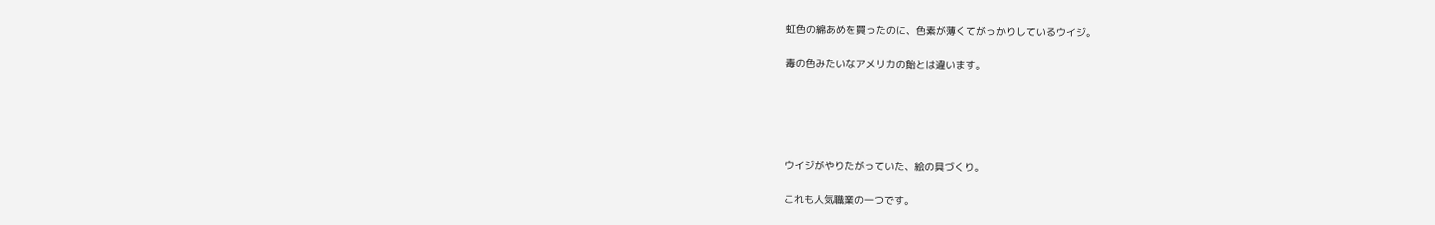虹色の綿あめを買ったのに、色素が薄くてがっかりしているウイジ。

毒の色みたいなアメリカの飴とは違います。





ウイジがやりたがっていた、絵の具づくり。

これも人気職業の一つです。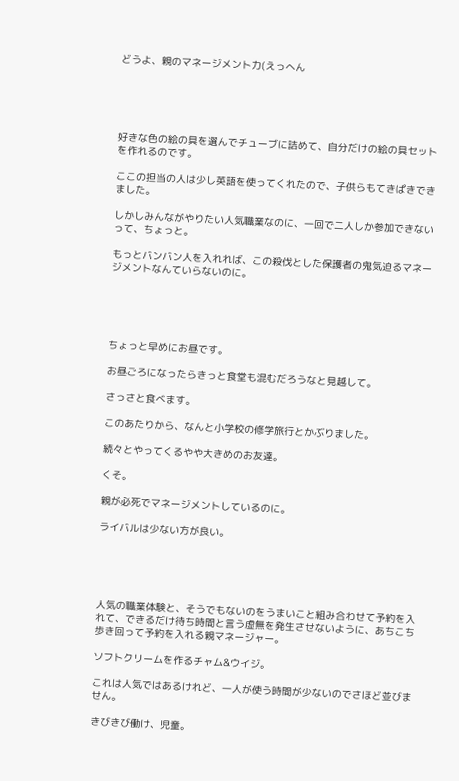どうよ、親のマネージメント力(えっへん





好きな色の絵の具を選んでチューブに詰めて、自分だけの絵の具セットを作れるのです。

ここの担当の人は少し英語を使ってくれたので、子供らもてきぱきできました。

しかしみんながやりたい人気職業なのに、一回で二人しか参加できないって、ちょっと。

もっとバンバン人を入れれば、この殺伐とした保護者の鬼気迫るマネージメントなんていらないのに。





ちょっと早めにお昼です。

お昼ごろになったらきっと食堂も混むだろうなと見越して。

さっさと食べます。

このあたりから、なんと小学校の修学旅行とかぶりました。

続々とやってくるやや大きめのお友達。

くそ。

親が必死でマネージメントしているのに。

ライバルは少ない方が良い。





人気の職業体験と、そうでもないのをうまいこと組み合わせて予約を入れて、できるだけ待ち時間と言う虚無を発生させないように、あちこち歩き回って予約を入れる親マネージャー。

ソフトクリームを作るチャム&ウイジ。

これは人気ではあるけれど、一人が使う時間が少ないのでさほど並びません。

きびきび働け、児童。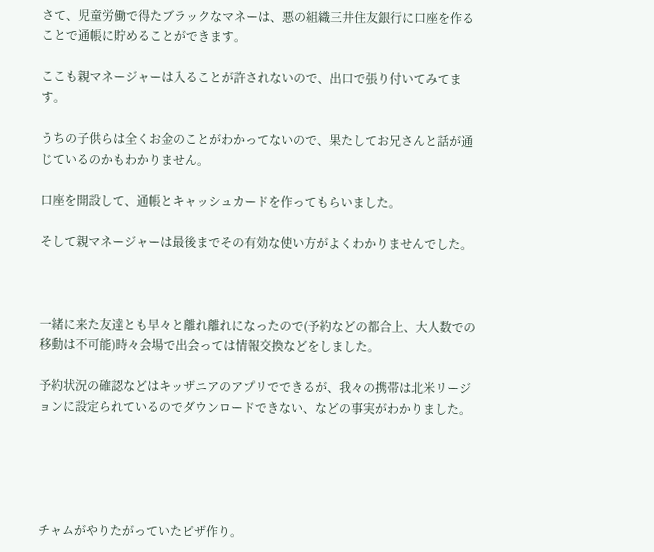さて、児童労働で得たブラックなマネーは、悪の組織三井住友銀行に口座を作ることで通帳に貯めることができます。

ここも親マネージャーは入ることが許されないので、出口で張り付いてみてます。

うちの子供らは全くお金のことがわかってないので、果たしてお兄さんと話が通じているのかもわかりません。

口座を開設して、通帳とキャッシュカードを作ってもらいました。

そして親マネージャーは最後までその有効な使い方がよくわかりませんでした。



一緒に来た友達とも早々と離れ離れになったので(予約などの都合上、大人数での移動は不可能)時々会場で出会っては情報交換などをしました。

予約状況の確認などはキッザニアのアプリでできるが、我々の携帯は北米リージョンに設定られているのでダウンロードできない、などの事実がわかりました。





チャムがやりたがっていたピザ作り。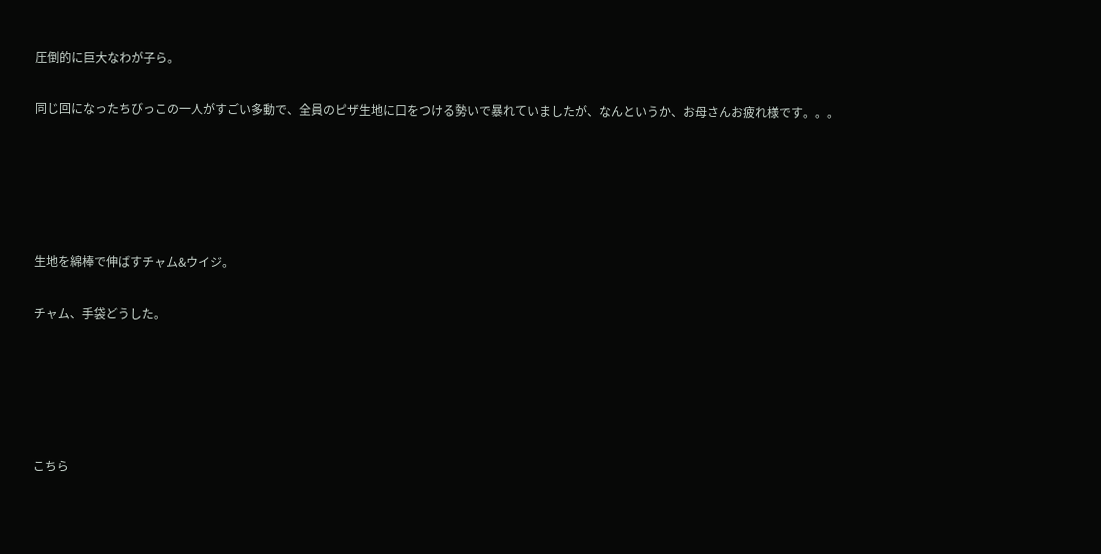圧倒的に巨大なわが子ら。

同じ回になったちびっこの一人がすごい多動で、全員のピザ生地に口をつける勢いで暴れていましたが、なんというか、お母さんお疲れ様です。。。





生地を綿棒で伸ばすチャム&ウイジ。

チャム、手袋どうした。





こちら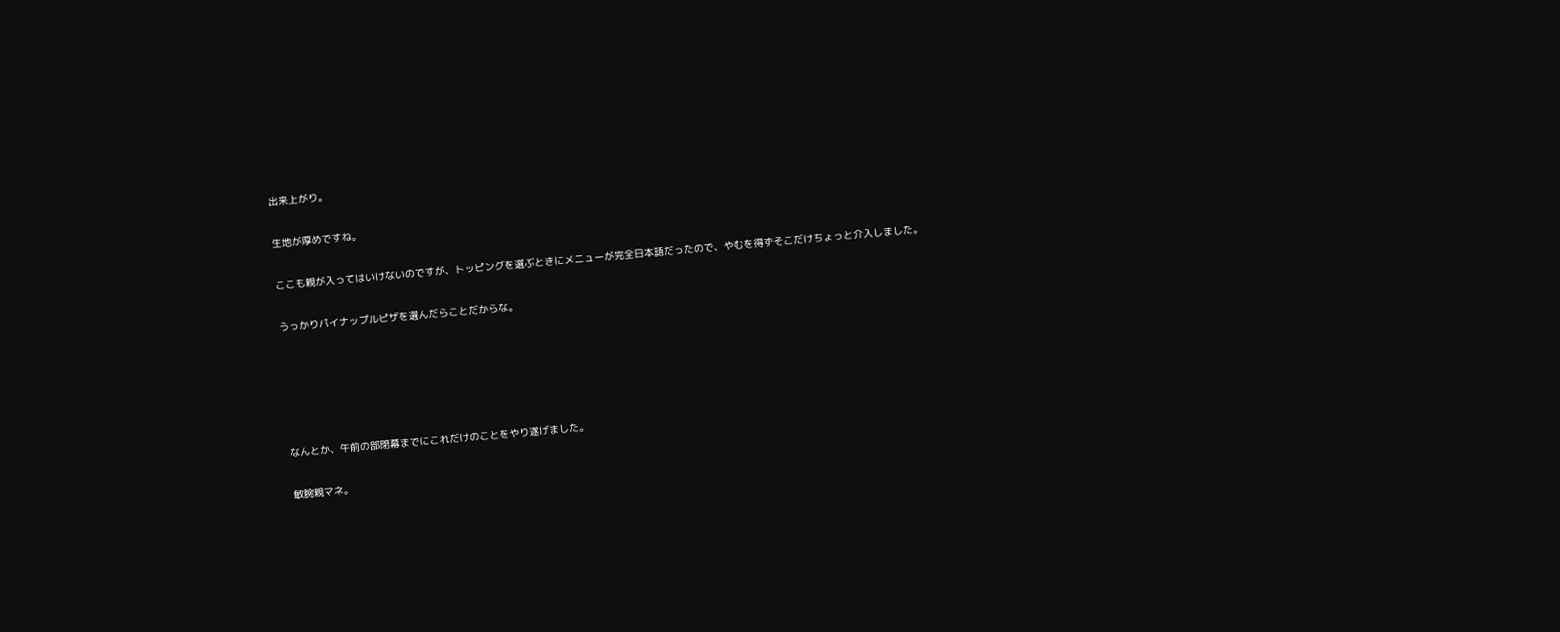出来上がり。

生地が厚めですね。

ここも親が入ってはいけないのですが、トッピングを選ぶときにメニューが完全日本語だったので、やむを得ずそこだけちょっと介入しました。

うっかりパイナップルピザを選んだらことだからな。





なんとか、午前の部閉幕までにこれだけのことをやり遂げました。

敏腕親マネ。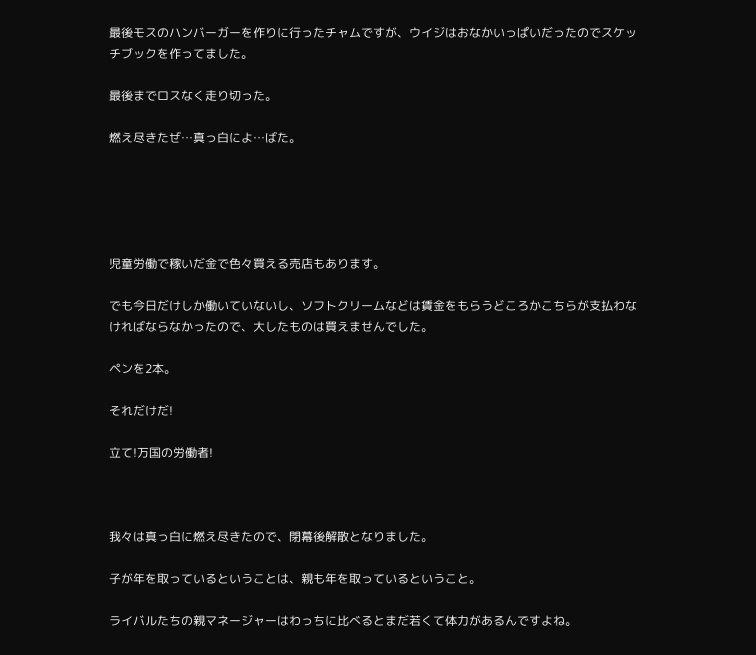最後モスのハンバーガーを作りに行ったチャムですが、ウイジはおなかいっぱいだったのでスケッチブックを作ってました。

最後までロスなく走り切った。

燃え尽きたぜ…真っ白によ…ばた。





児童労働で稼いだ金で色々買える売店もあります。

でも今日だけしか働いていないし、ソフトクリームなどは賃金をもらうどころかこちらが支払わなければならなかったので、大したものは買えませんでした。

ペンを2本。

それだけだ!

立て!万国の労働者!



我々は真っ白に燃え尽きたので、閉幕後解散となりました。

子が年を取っているということは、親も年を取っているということ。

ライバルたちの親マネージャーはわっちに比べるとまだ若くて体力があるんですよね。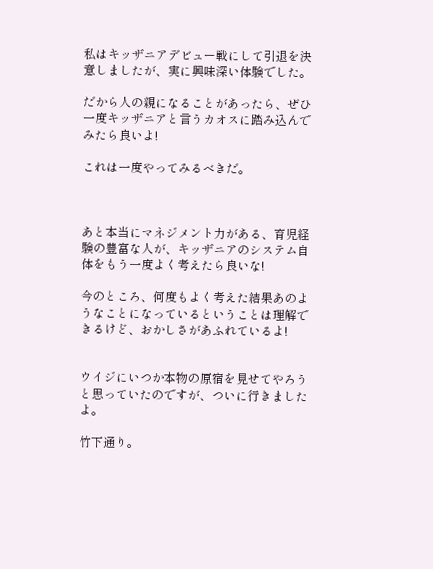私はキッザニアデビュー戦にして引退を決意しましたが、実に興味深い体験でした。

だから人の親になることがあったら、ぜひ一度キッザニアと言うカオスに踏み込んでみたら良いよ!

これは一度やってみるべきだ。



あと本当にマネジメント力がある、育児経験の豊富な人が、キッザニアのシステム自体をもう一度よく考えたら良いな!

今のところ、何度もよく考えた結果あのようなことになっているということは理解できるけど、おかしさがあふれているよ!


ウイジにいつか本物の原宿を見せてやろうと思っていたのですが、ついに行きましたよ。

竹下通り。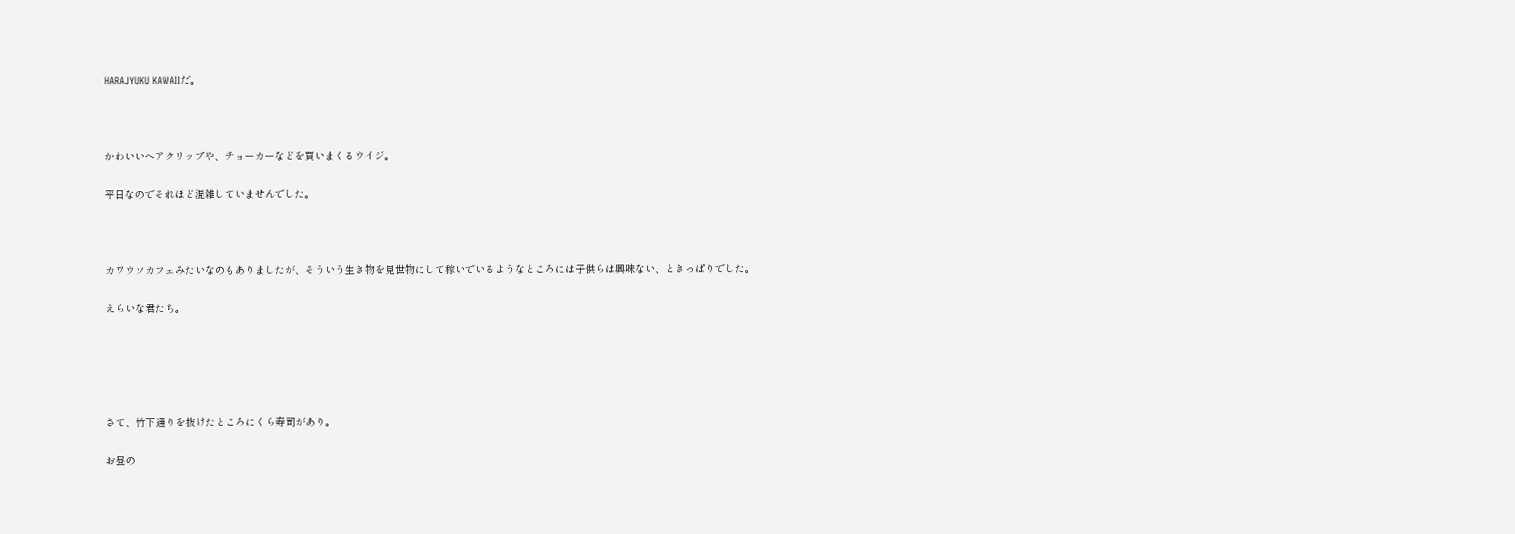HARAJYUKU KAWAIIだ。



かわいいヘアクリップや、チョーカーなどを買いまくるウイジ。

平日なのでそれほど混雑していませんでした。



カワウソカフェみたいなのもありましたが、そういう生き物を見世物にして稼いでいるようなところには子供らは興味ない、ときっぱりでした。

えらいな君たち。





さて、竹下通りを抜けたところにくら寿司があり。

お昼の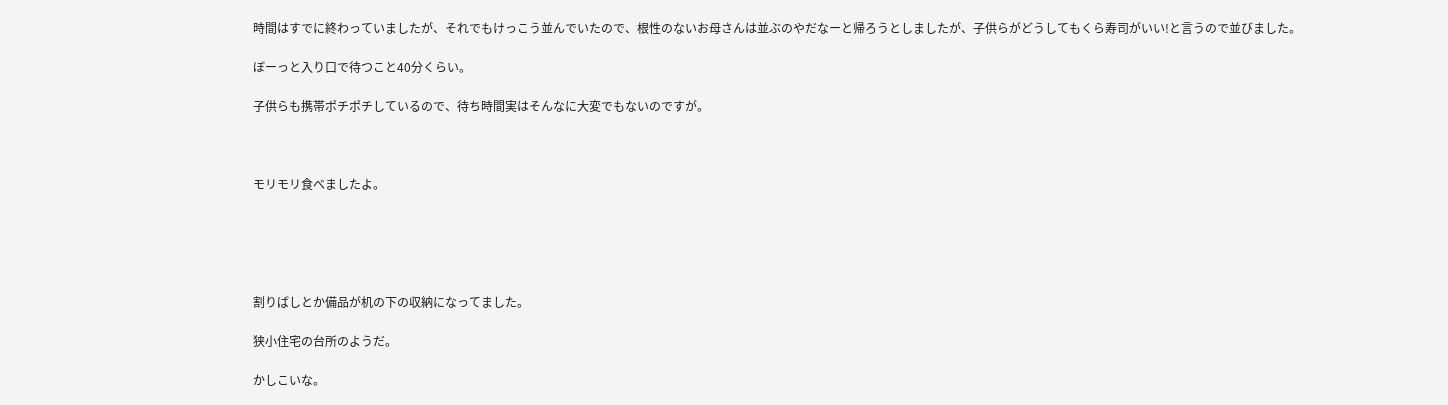時間はすでに終わっていましたが、それでもけっこう並んでいたので、根性のないお母さんは並ぶのやだなーと帰ろうとしましたが、子供らがどうしてもくら寿司がいい!と言うので並びました。

ぼーっと入り口で待つこと40分くらい。

子供らも携帯ポチポチしているので、待ち時間実はそんなに大変でもないのですが。



モリモリ食べましたよ。





割りばしとか備品が机の下の収納になってました。

狭小住宅の台所のようだ。

かしこいな。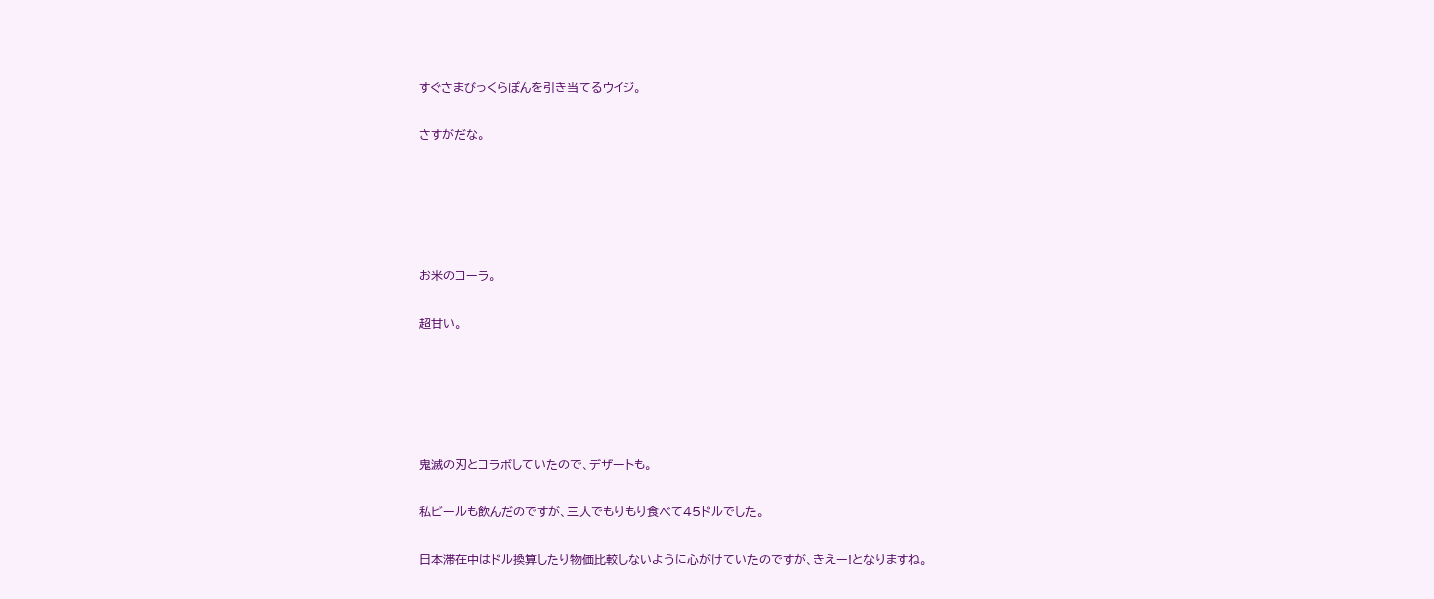すぐさまびっくらぽんを引き当てるウイジ。

さすがだな。





お米のコーラ。

超甘い。





鬼滅の刃とコラボしていたので、デザートも。

私ビールも飲んだのですが、三人でもりもり食べて45ドルでした。

日本滞在中はドル換算したり物価比較しないように心がけていたのですが、きえー!となりますね。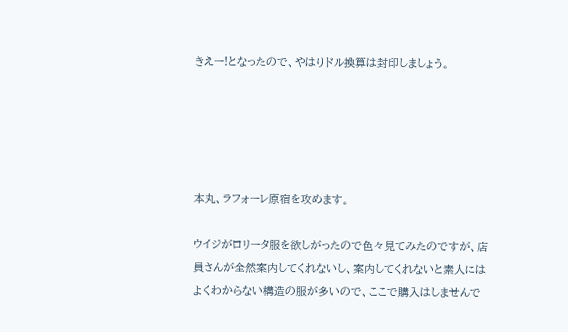きえー!となったので、やはりドル換算は封印しましょう。





本丸、ラフォーレ原宿を攻めます。

ウイジがロリータ服を欲しがったので色々見てみたのですが、店員さんが全然案内してくれないし、案内してくれないと素人にはよくわからない構造の服が多いので、ここで購入はしませんで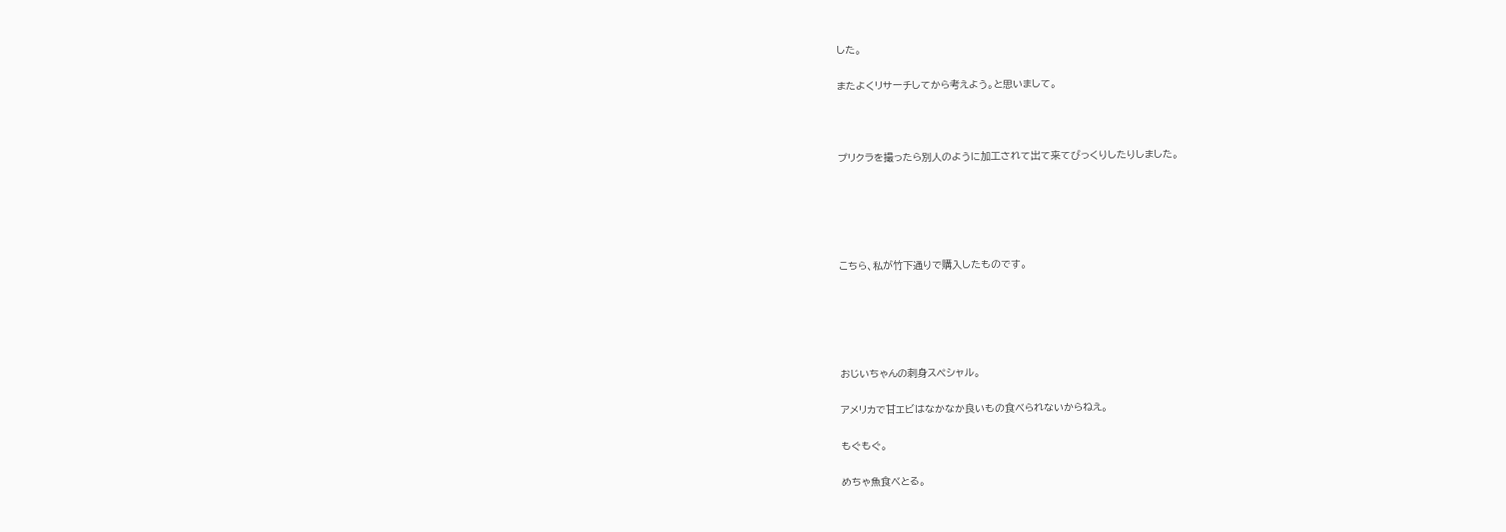した。

またよくリサーチしてから考えよう。と思いまして。



プリクラを撮ったら別人のように加工されて出て来てびっくりしたりしました。





こちら、私が竹下通りで購入したものです。





おじいちゃんの刺身スペシャル。

アメリカで甘エビはなかなか良いもの食べられないからねえ。

もぐもぐ。

めちゃ魚食べとる。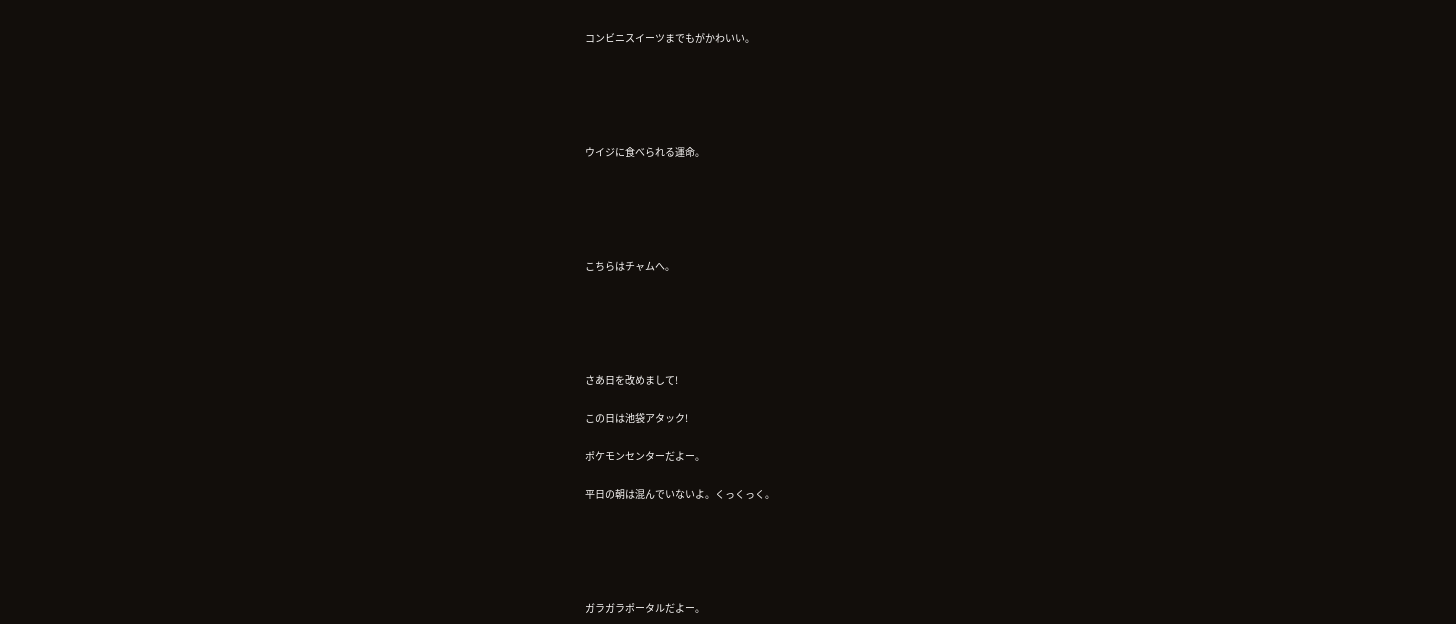コンビニスイーツまでもがかわいい。





ウイジに食べられる運命。





こちらはチャムへ。





さあ日を改めまして!

この日は池袋アタック!

ポケモンセンターだよー。

平日の朝は混んでいないよ。くっくっく。





ガラガラポータルだよー。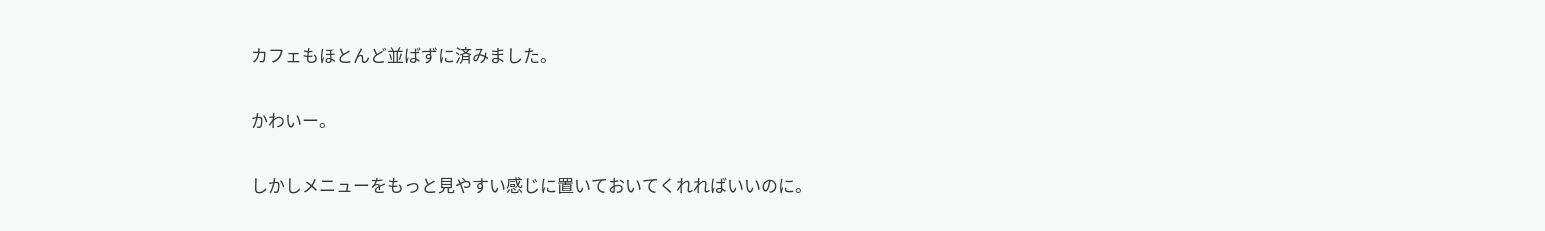カフェもほとんど並ばずに済みました。

かわいー。

しかしメニューをもっと見やすい感じに置いておいてくれればいいのに。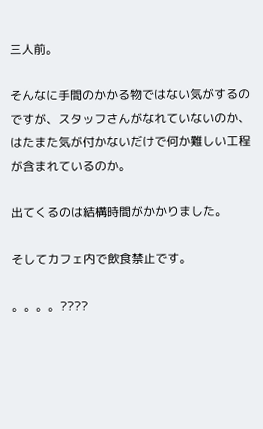三人前。

そんなに手間のかかる物ではない気がするのですが、スタッフさんがなれていないのか、はたまた気が付かないだけで何か難しい工程が含まれているのか。

出てくるのは結構時間がかかりました。

そしてカフェ内で飲食禁止です。

。。。。????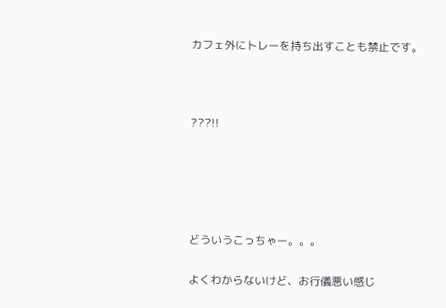カフェ外にトレーを持ち出すことも禁止です。



???!!





どういうこっちゃー。。。

よくわからないけど、お行儀悪い感じ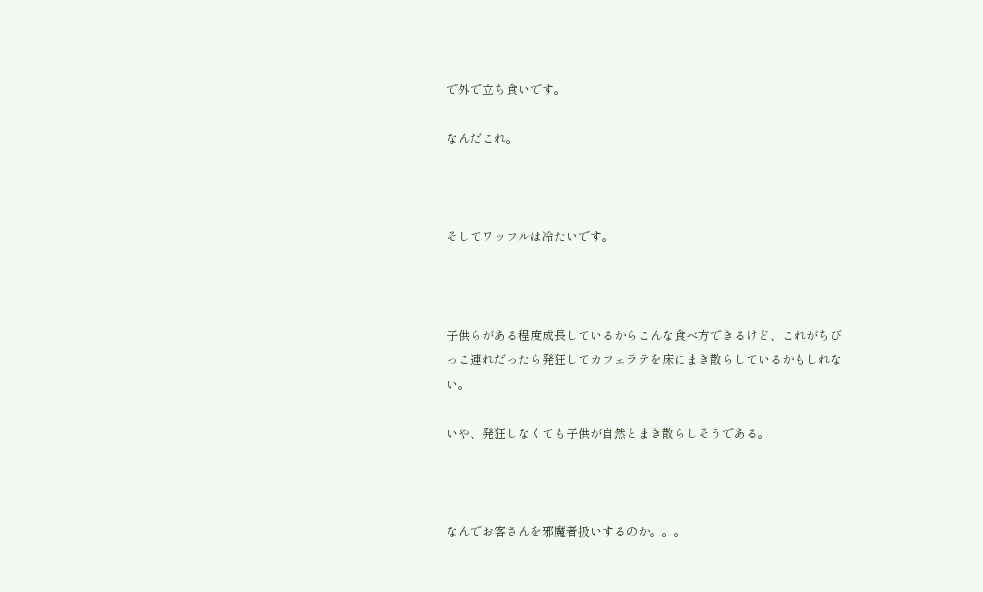で外で立ち食いです。

なんだこれ。



そしてワッフルは冷たいです。



子供らがある程度成長しているからこんな食べ方できるけど、これがちびっこ連れだったら発狂してカフェラテを床にまき散らしているかもしれない。

いや、発狂しなくても子供が自然とまき散らしそうである。



なんでお客さんを邪魔者扱いするのか。。。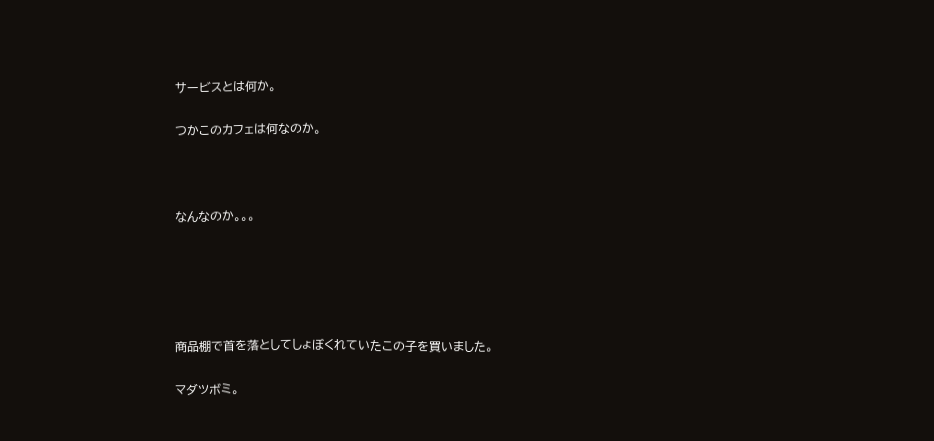サービスとは何か。

つかこのカフェは何なのか。



なんなのか。。。





商品棚で首を落としてしょぼくれていたこの子を買いました。

マダツボミ。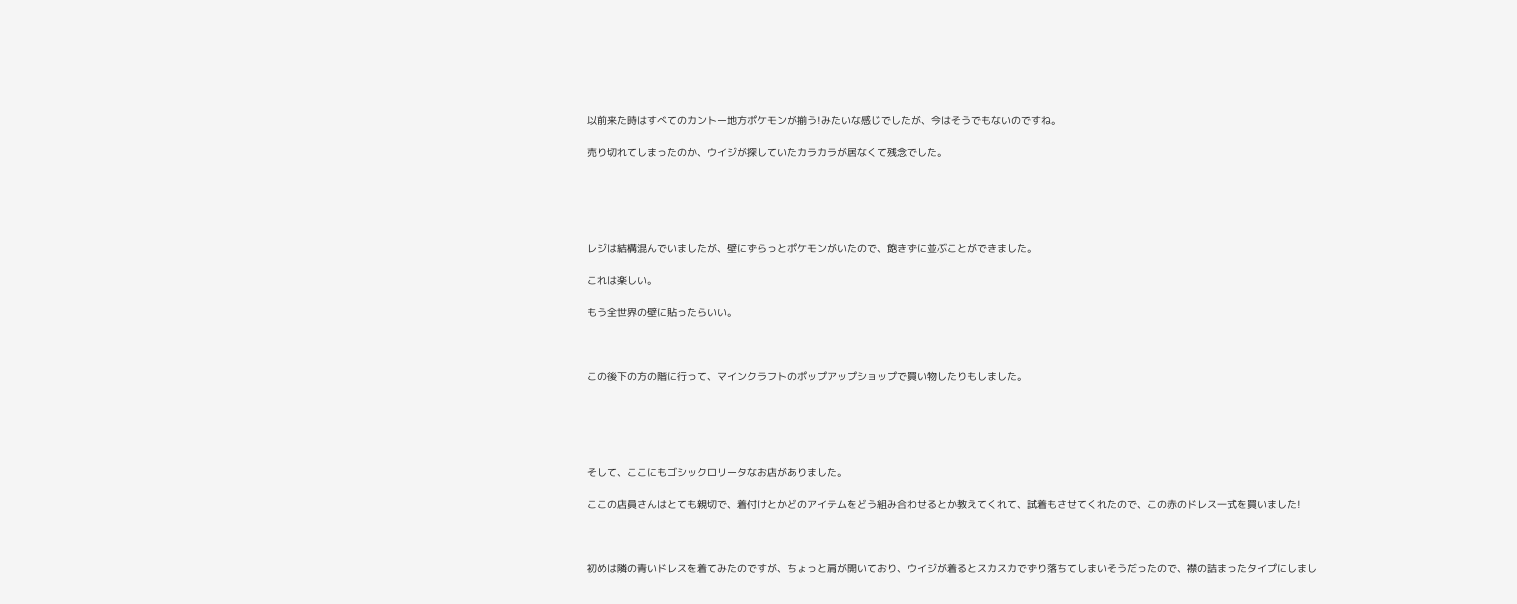以前来た時はすべてのカントー地方ポケモンが揃う!みたいな感じでしたが、今はそうでもないのですね。

売り切れてしまったのか、ウイジが探していたカラカラが居なくて残念でした。





レジは結構混んでいましたが、壁にずらっとポケモンがいたので、飽きずに並ぶことができました。

これは楽しい。

もう全世界の壁に貼ったらいい。



この後下の方の階に行って、マインクラフトのポップアップショップで買い物したりもしました。





そして、ここにもゴシックロリータなお店がありました。

ここの店員さんはとても親切で、着付けとかどのアイテムをどう組み合わせるとか教えてくれて、試着もさせてくれたので、この赤のドレス一式を買いました!



初めは隣の青いドレスを着てみたのですが、ちょっと肩が開いており、ウイジが着るとスカスカでずり落ちてしまいそうだったので、襟の詰まったタイプにしまし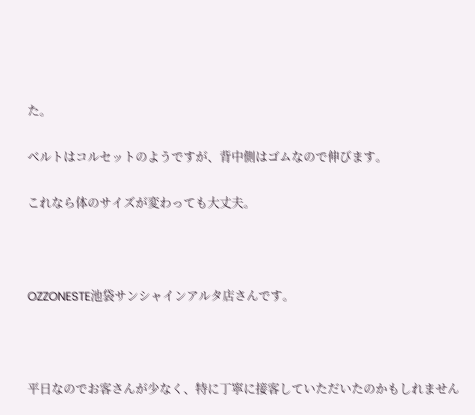た。

ベルトはコルセットのようですが、背中側はゴムなので伸びます。

これなら体のサイズが変わっても大丈夫。



OZZONESTE池袋サンシャインアルタ店さんです。



平日なのでお客さんが少なく、特に丁寧に接客していただいたのかもしれません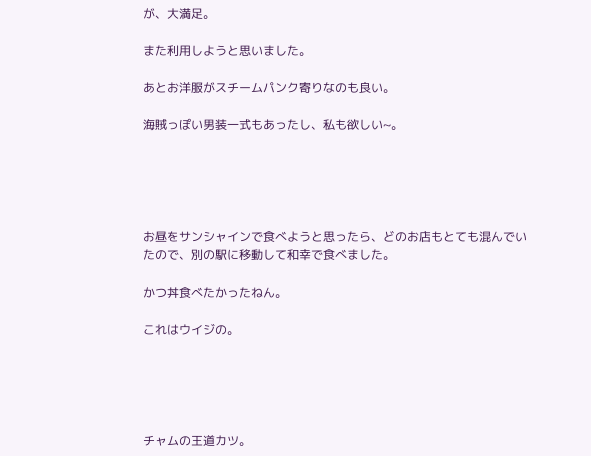が、大満足。

また利用しようと思いました。

あとお洋服がスチームパンク寄りなのも良い。

海賊っぽい男装一式もあったし、私も欲しい~。





お昼をサンシャインで食べようと思ったら、どのお店もとても混んでいたので、別の駅に移動して和幸で食べました。

かつ丼食べたかったねん。

これはウイジの。





チャムの王道カツ。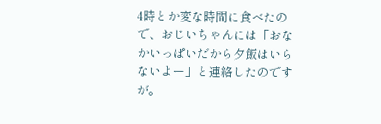4時とか変な時間に食べたので、おじいちゃんには「おなかいっぱいだから夕飯はいらないよー」と連絡したのですが。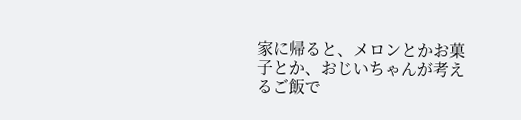家に帰ると、メロンとかお菓子とか、おじいちゃんが考えるご飯で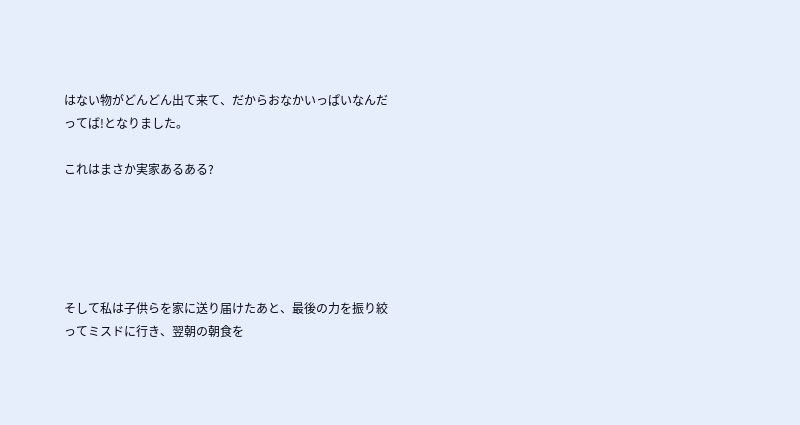はない物がどんどん出て来て、だからおなかいっぱいなんだってば!となりました。

これはまさか実家あるある?





そして私は子供らを家に送り届けたあと、最後の力を振り絞ってミスドに行き、翌朝の朝食を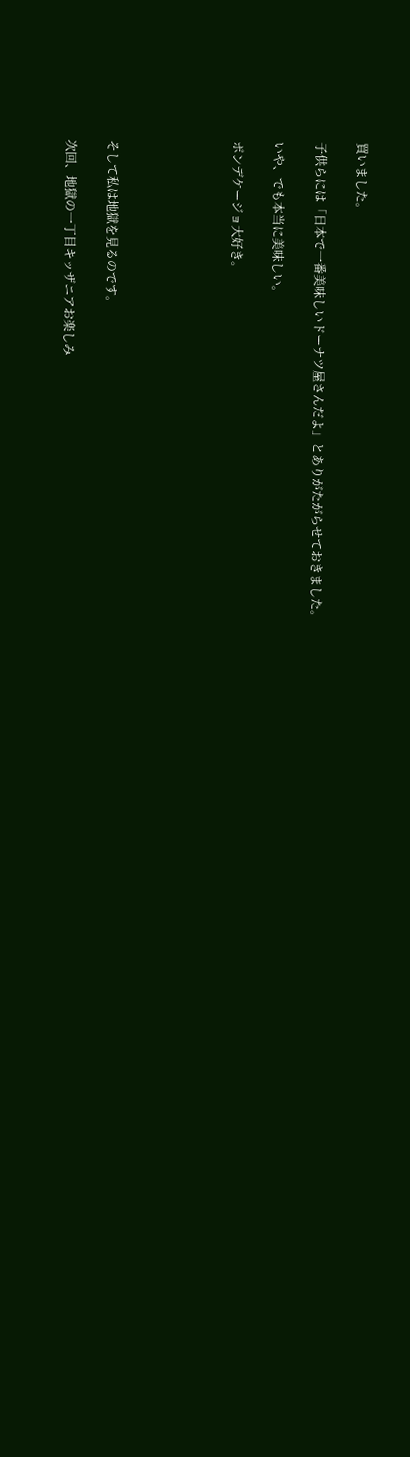買いました。

子供らには「日本で一番美味しいドーナツ屋さんだよ」とありがたがらせておきました。

いや、でも本当に美味しい。

ポンデケージョ大好き。





そして私は地獄を見るのです。

次回、地獄の一丁目キッザニアお楽しみ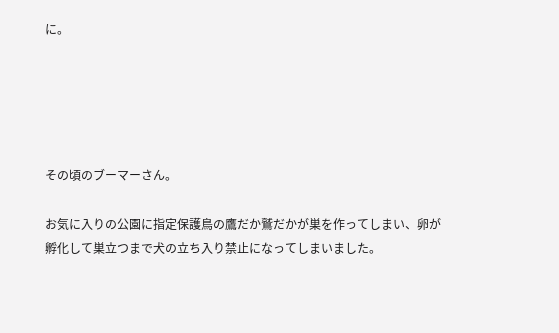に。





その頃のブーマーさん。

お気に入りの公園に指定保護鳥の鷹だか鷲だかが巣を作ってしまい、卵が孵化して巣立つまで犬の立ち入り禁止になってしまいました。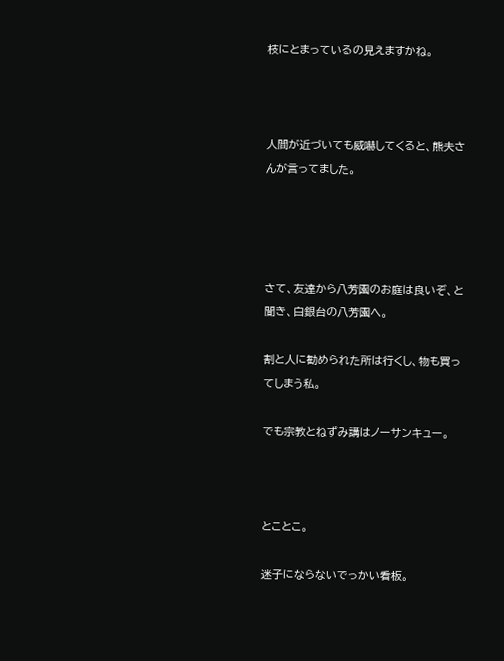枝にとまっているの見えますかね。



人間が近づいても威嚇してくると、熊夫さんが言ってました。




さて、友達から八芳園のお庭は良いぞ、と聞き、白銀台の八芳園へ。

割と人に勧められた所は行くし、物も買ってしまう私。

でも宗教とねずみ講はノーサンキュー。



とことこ。

迷子にならないでっかい看板。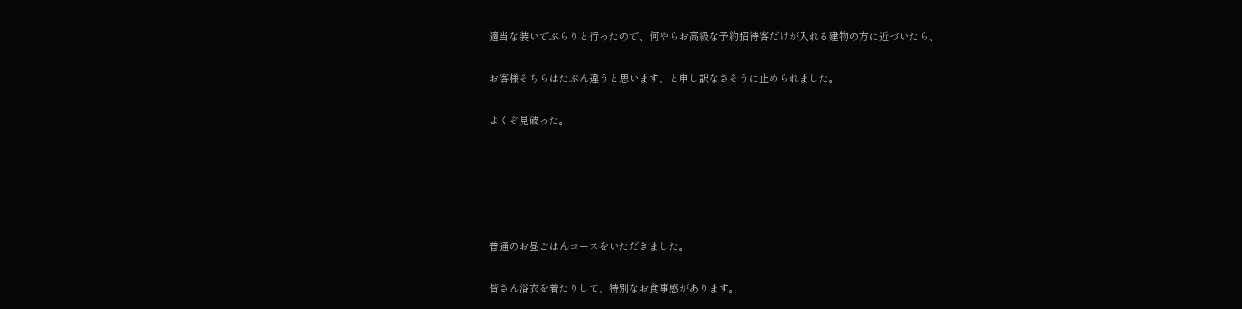適当な装いでぶらりと行ったので、何やらお高級な予約招待客だけが入れる建物の方に近づいたら、

お客様そちらはたぶん違うと思います、と申し訳なさそうに止められました。

よくぞ見破った。





普通のお昼ごはんコースをいただきました。

皆さん浴衣を着たりして、特別なお食事感があります。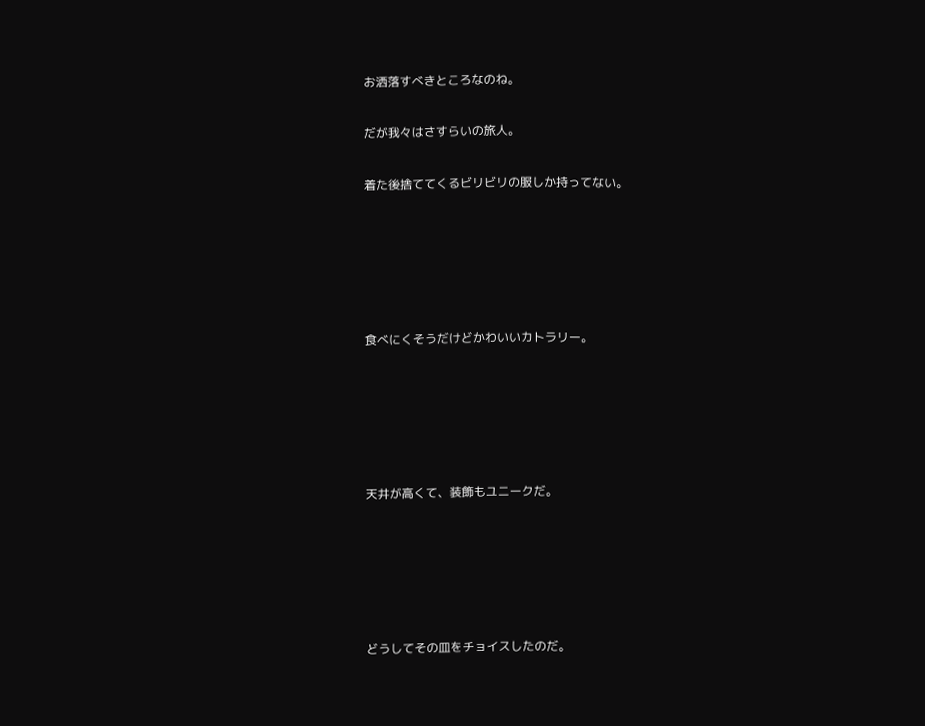お洒落すべきところなのね。

だが我々はさすらいの旅人。

着た後捨ててくるビリビリの服しか持ってない。





食べにくそうだけどかわいいカトラリー。





天井が高くて、装飾もユニークだ。





どうしてその皿をチョイスしたのだ。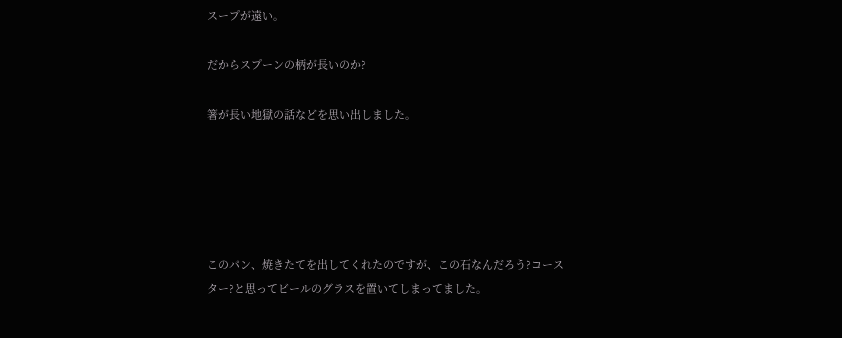スープが遠い。

だからスプーンの柄が長いのか?

箸が長い地獄の話などを思い出しました。





このパン、焼きたてを出してくれたのですが、この石なんだろう?コースター?と思ってビールのグラスを置いてしまってました。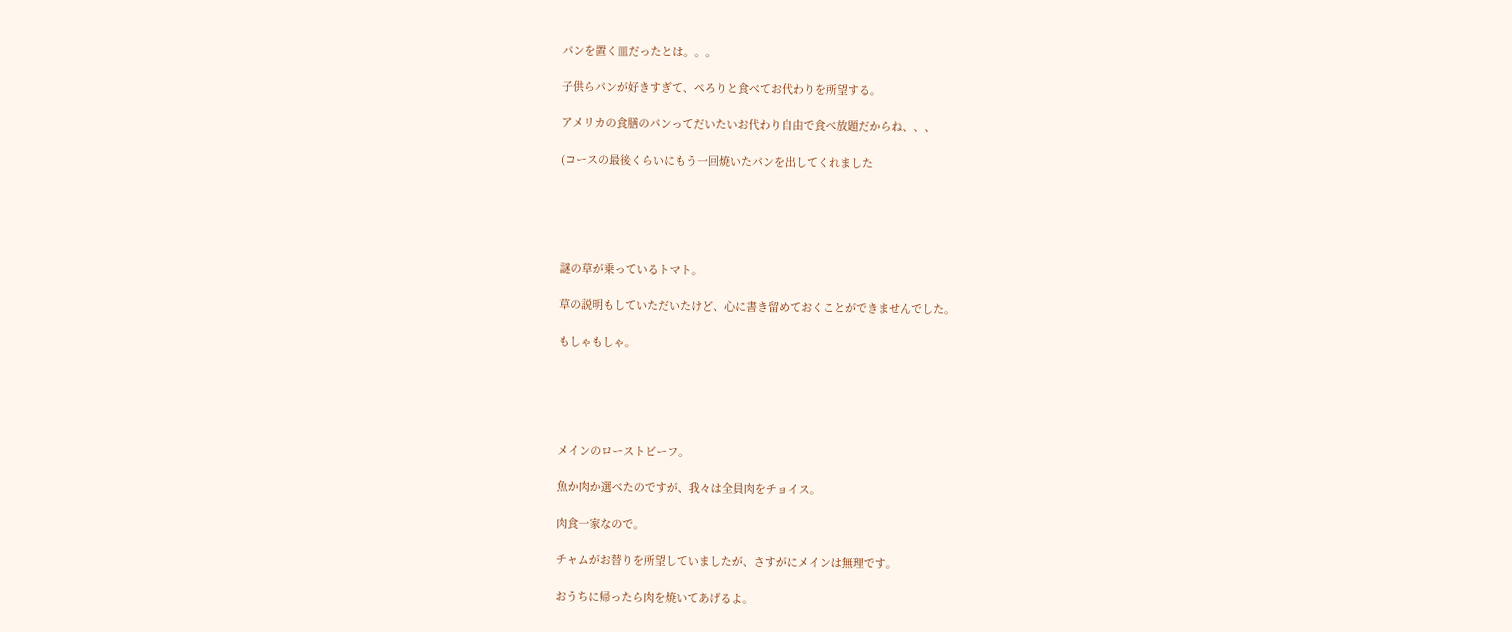パンを置く皿だったとは。。。

子供らパンが好きすぎて、ぺろりと食べてお代わりを所望する。

アメリカの食膳のパンってだいたいお代わり自由で食べ放題だからね、、、

(コースの最後くらいにもう一回焼いたパンを出してくれました





謎の草が乗っているトマト。

草の説明もしていただいたけど、心に書き留めておくことができませんでした。

もしゃもしゃ。





メインのローストビーフ。

魚か肉か選べたのですが、我々は全員肉をチョイス。

肉食一家なので。

チャムがお替りを所望していましたが、さすがにメインは無理です。

おうちに帰ったら肉を焼いてあげるよ。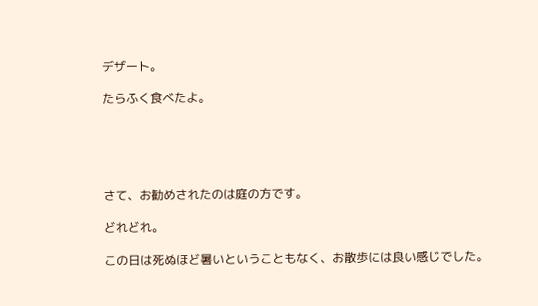デザート。

たらふく食べたよ。





さて、お勧めされたのは庭の方です。

どれどれ。

この日は死ぬほど暑いということもなく、お散歩には良い感じでした。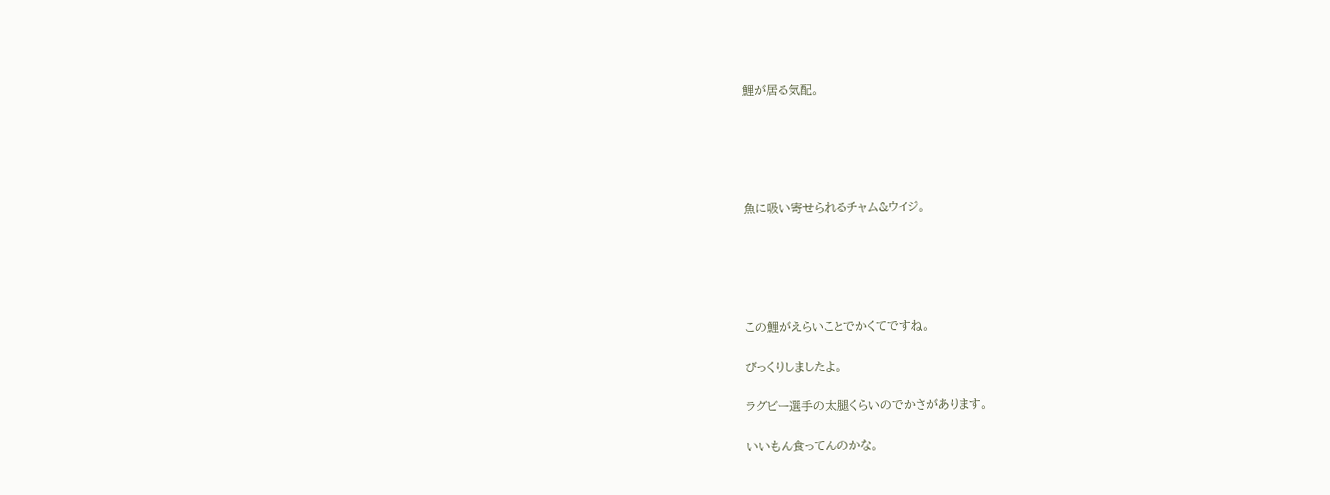鯉が居る気配。





魚に吸い寄せられるチャム&ウイジ。





この鯉がえらいことでかくてですね。

びっくりしましたよ。

ラグビー選手の太腿くらいのでかさがあります。

いいもん食ってんのかな。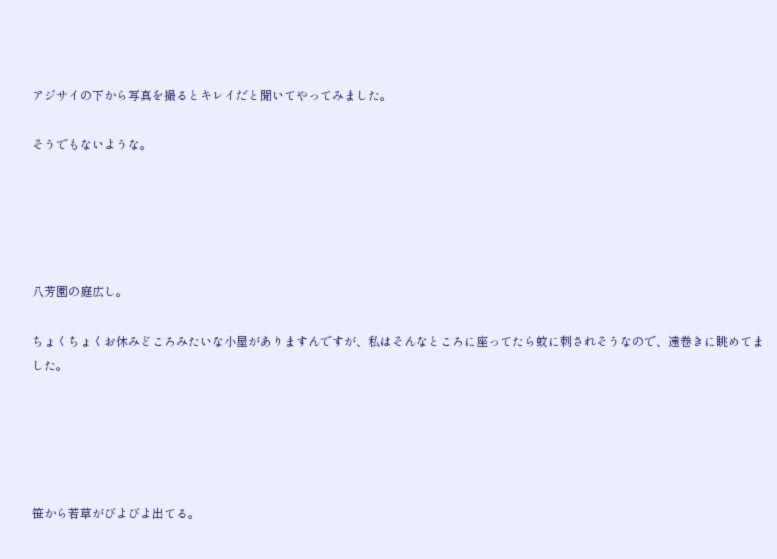アジサイの下から写真を撮るとキレイだと聞いてやってみました。

そうでもないような。





八芳園の庭広し。

ちょくちょくお休みどころみたいな小屋がありますんですが、私はそんなところに座ってたら蚊に刺されそうなので、遠巻きに眺めてました。





笹から若草がびよびよ出てる。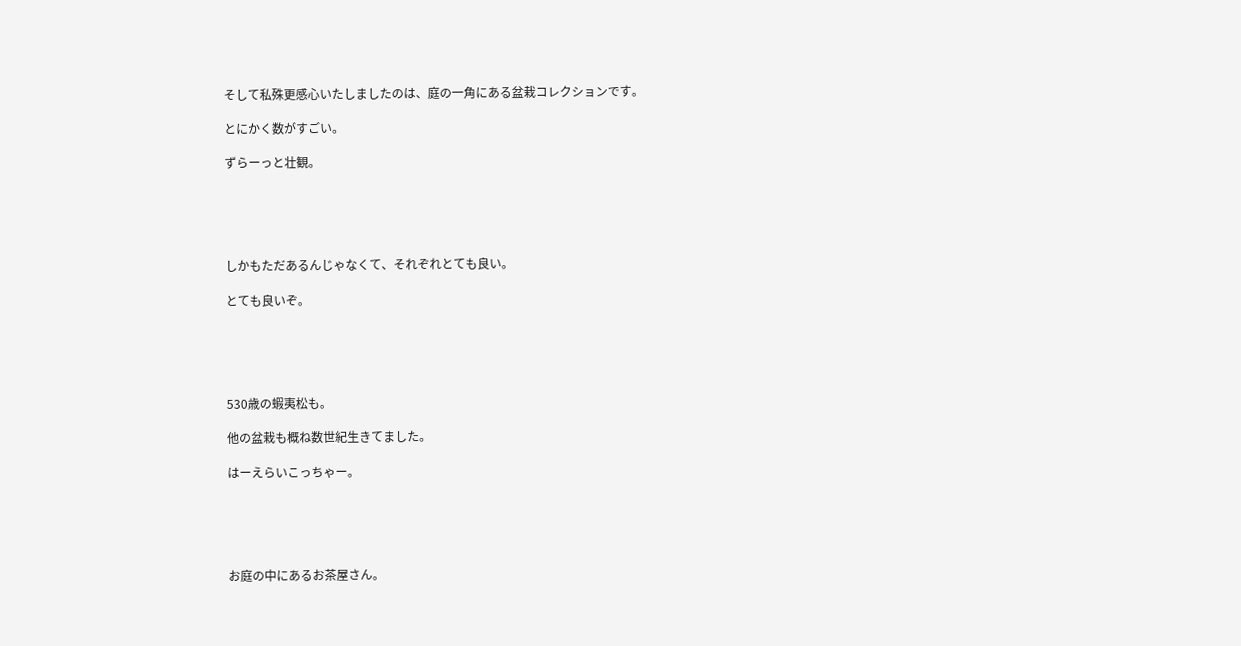そして私殊更感心いたしましたのは、庭の一角にある盆栽コレクションです。

とにかく数がすごい。

ずらーっと壮観。





しかもただあるんじゃなくて、それぞれとても良い。

とても良いぞ。





530歳の蝦夷松も。

他の盆栽も概ね数世紀生きてました。

はーえらいこっちゃー。





お庭の中にあるお茶屋さん。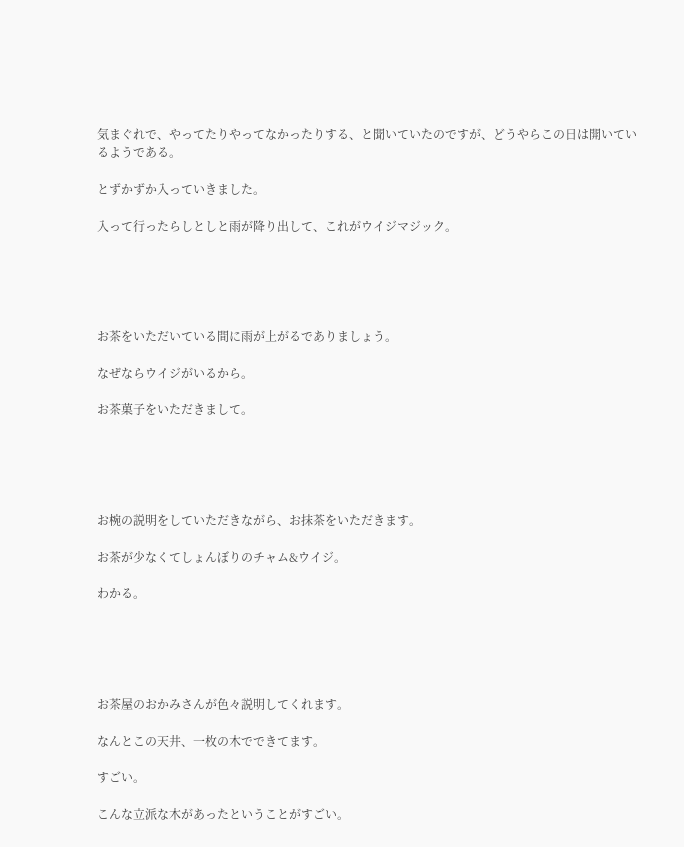気まぐれで、やってたりやってなかったりする、と聞いていたのですが、どうやらこの日は開いているようである。

とずかずか入っていきました。

入って行ったらしとしと雨が降り出して、これがウイジマジック。





お茶をいただいている間に雨が上がるでありましょう。

なぜならウイジがいるから。

お茶菓子をいただきまして。





お椀の説明をしていただきながら、お抹茶をいただきます。

お茶が少なくてしょんぼりのチャム&ウイジ。

わかる。





お茶屋のおかみさんが色々説明してくれます。

なんとこの天井、一枚の木でできてます。

すごい。

こんな立派な木があったということがすごい。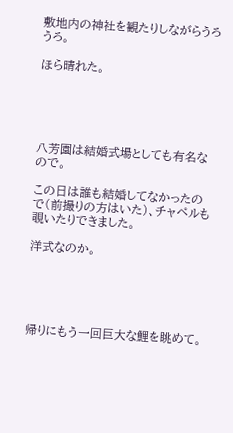敷地内の神社を観たりしながらうろうろ。

ほら晴れた。





八芳園は結婚式場としても有名なので。

この日は誰も結婚してなかったので(前撮りの方はいた)、チャペルも覗いたりできました。

洋式なのか。





帰りにもう一回巨大な鯉を眺めて。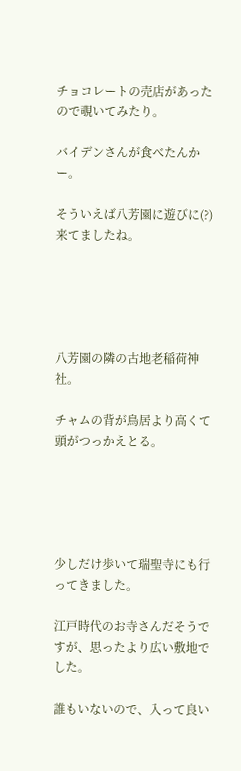チョコレートの売店があったので覗いてみたり。

バイデンさんが食べたんかー。

そういえば八芳園に遊びに(?)来てましたね。





八芳園の隣の古地老稲荷神社。

チャムの背が鳥居より高くて頭がつっかえとる。





少しだけ歩いて瑞聖寺にも行ってきました。

江戸時代のお寺さんだそうですが、思ったより広い敷地でした。

誰もいないので、入って良い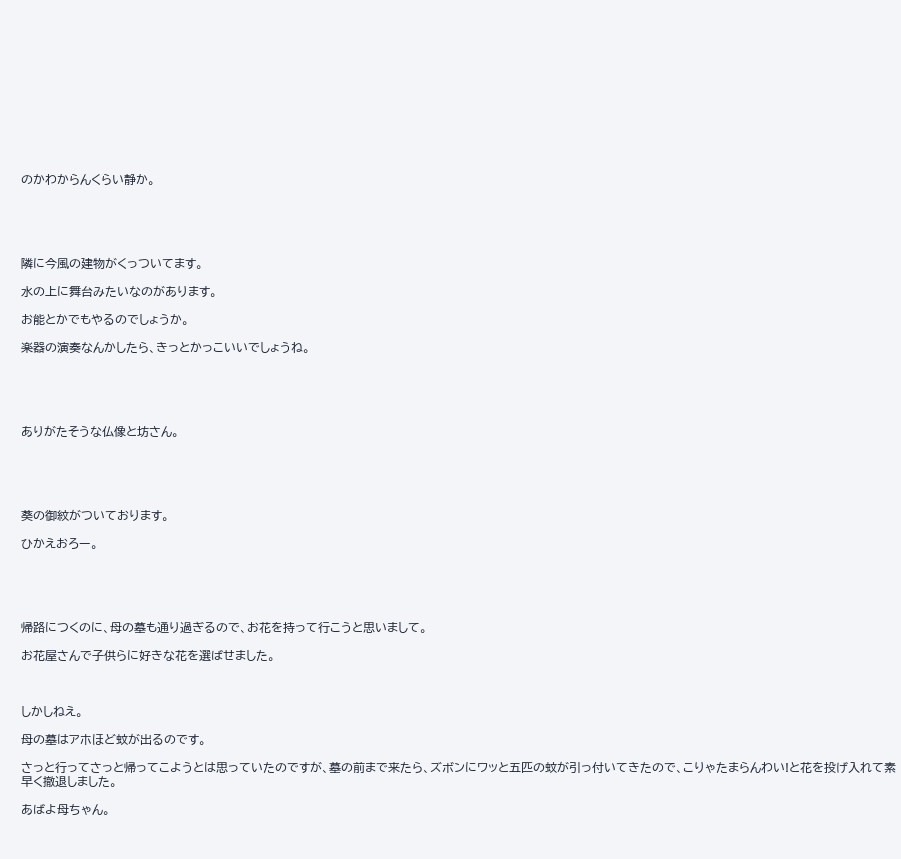のかわからんくらい静か。





隣に今風の建物がくっついてます。

水の上に舞台みたいなのがあります。

お能とかでもやるのでしょうか。

楽器の演奏なんかしたら、きっとかっこいいでしょうね。





ありがたそうな仏像と坊さん。





葵の御紋がついております。

ひかえおろー。





帰路につくのに、母の墓も通り過ぎるので、お花を持って行こうと思いまして。

お花屋さんで子供らに好きな花を選ばせました。



しかしねえ。

母の墓はアホほど蚊が出るのです。

さっと行ってさっと帰ってこようとは思っていたのですが、墓の前まで来たら、ズボンにワッと五匹の蚊が引っ付いてきたので、こりゃたまらんわい!と花を投げ入れて素早く撤退しました。

あばよ母ちゃん。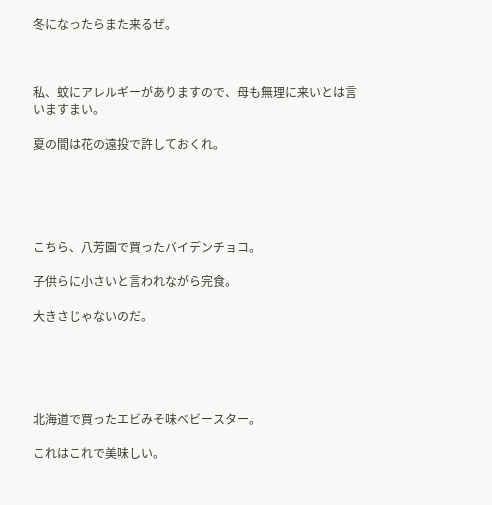冬になったらまた来るぜ。



私、蚊にアレルギーがありますので、母も無理に来いとは言いますまい。

夏の間は花の遠投で許しておくれ。





こちら、八芳園で買ったバイデンチョコ。

子供らに小さいと言われながら完食。

大きさじゃないのだ。





北海道で買ったエビみそ味ベビースター。

これはこれで美味しい。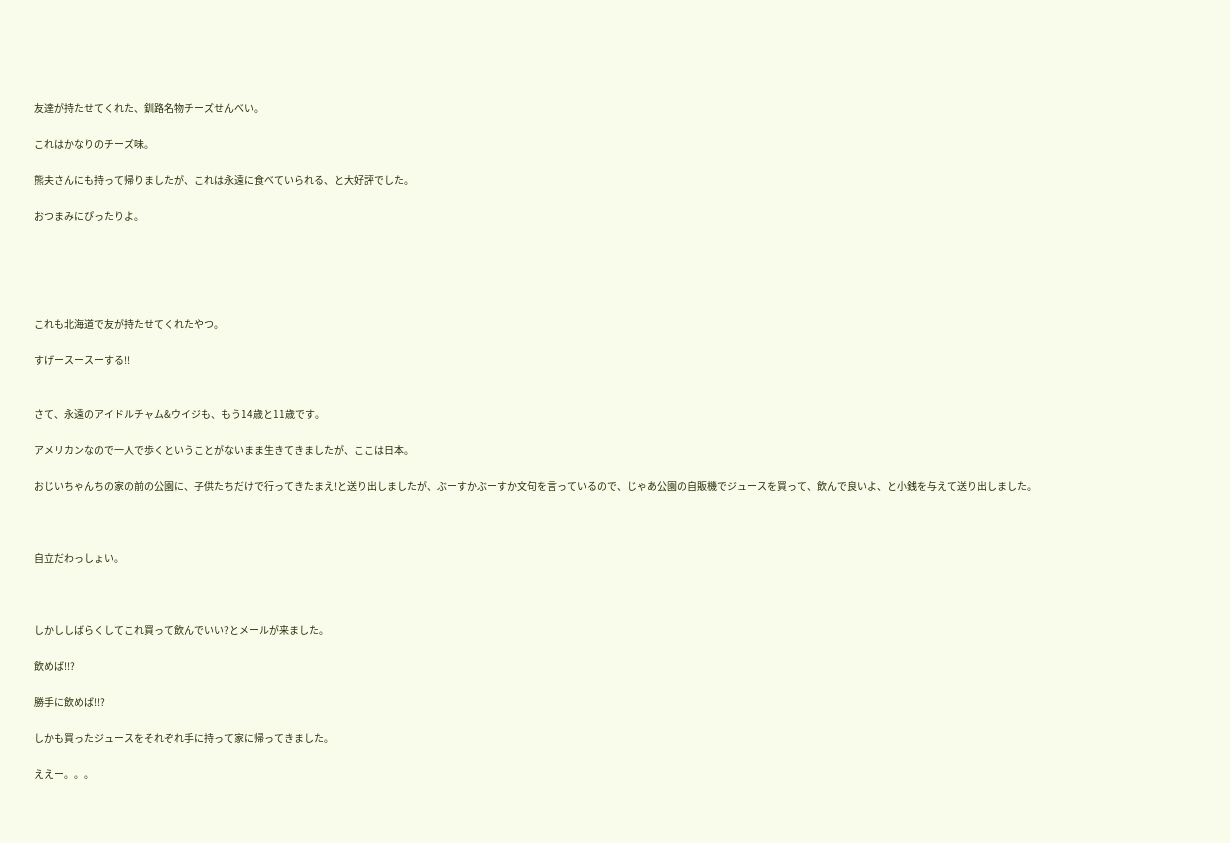友達が持たせてくれた、釧路名物チーズせんべい。

これはかなりのチーズ味。

熊夫さんにも持って帰りましたが、これは永遠に食べていられる、と大好評でした。

おつまみにぴったりよ。





これも北海道で友が持たせてくれたやつ。

すげースースーする!!


さて、永遠のアイドルチャム&ウイジも、もう14歳と11歳です。

アメリカンなので一人で歩くということがないまま生きてきましたが、ここは日本。

おじいちゃんちの家の前の公園に、子供たちだけで行ってきたまえ!と送り出しましたが、ぶーすかぶーすか文句を言っているので、じゃあ公園の自販機でジュースを買って、飲んで良いよ、と小銭を与えて送り出しました。



自立だわっしょい。



しかししばらくしてこれ買って飲んでいい?とメールが来ました。

飲めば!!?

勝手に飲めば!!?

しかも買ったジュースをそれぞれ手に持って家に帰ってきました。

ええー。。。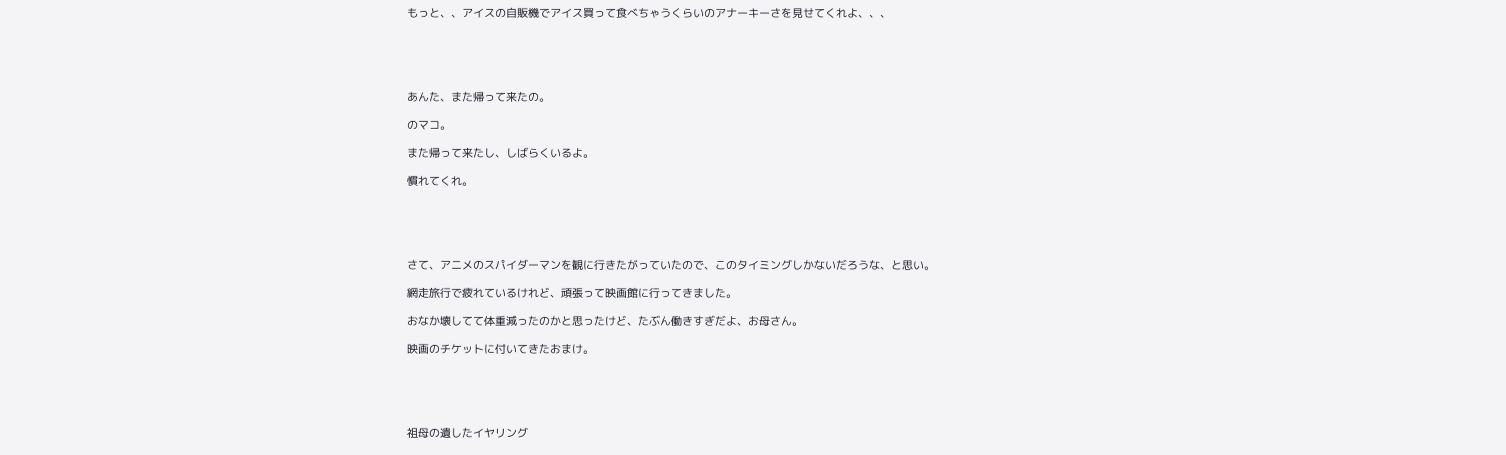もっと、、アイスの自販機でアイス買って食べちゃうくらいのアナーキーさを見せてくれよ、、、





あんた、また帰って来たの。

のマコ。

また帰って来たし、しばらくいるよ。

慣れてくれ。





さて、アニメのスパイダーマンを観に行きたがっていたので、このタイミングしかないだろうな、と思い。

網走旅行で疲れているけれど、頑張って映画館に行ってきました。

おなか壊してて体重減ったのかと思ったけど、たぶん働きすぎだよ、お母さん。

映画のチケットに付いてきたおまけ。





祖母の遺したイヤリング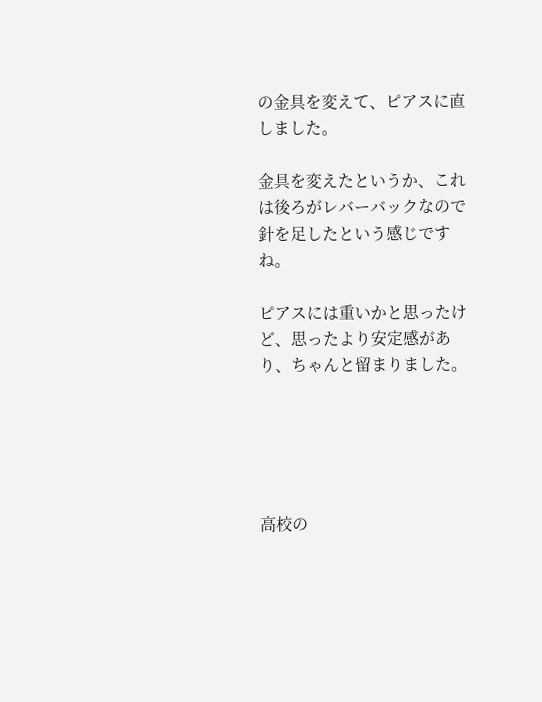の金具を変えて、ピアスに直しました。

金具を変えたというか、これは後ろがレバーバックなので針を足したという感じですね。

ピアスには重いかと思ったけど、思ったより安定感があり、ちゃんと留まりました。





高校の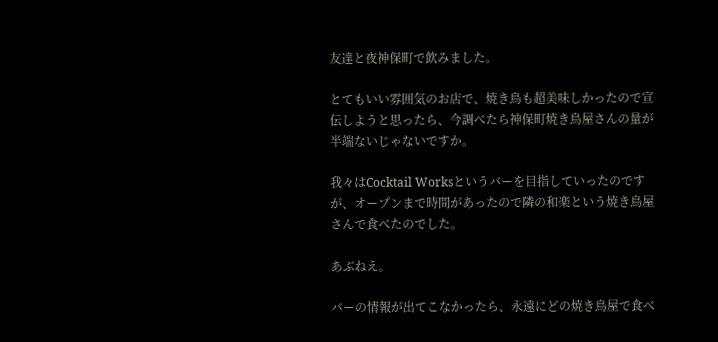友達と夜神保町で飲みました。

とてもいい雰囲気のお店で、焼き鳥も超美味しかったので宣伝しようと思ったら、今調べたら神保町焼き鳥屋さんの量が半端ないじゃないですか。

我々はCocktail Worksというバーを目指していったのですが、オープンまで時間があったので隣の和楽という焼き鳥屋さんで食べたのでした。

あぶねえ。

バーの情報が出てこなかったら、永遠にどの焼き鳥屋で食べ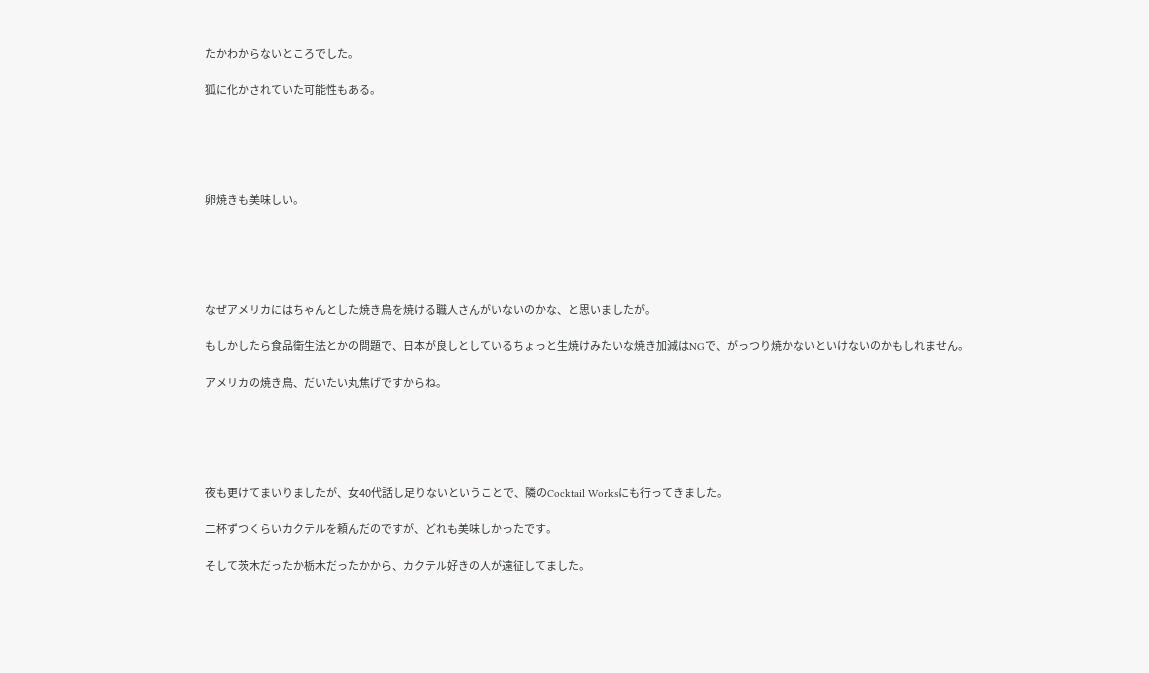たかわからないところでした。

狐に化かされていた可能性もある。





卵焼きも美味しい。





なぜアメリカにはちゃんとした焼き鳥を焼ける職人さんがいないのかな、と思いましたが。

もしかしたら食品衛生法とかの問題で、日本が良しとしているちょっと生焼けみたいな焼き加減はNGで、がっつり焼かないといけないのかもしれません。

アメリカの焼き鳥、だいたい丸焦げですからね。





夜も更けてまいりましたが、女40代話し足りないということで、隣のCocktail Worksにも行ってきました。

二杯ずつくらいカクテルを頼んだのですが、どれも美味しかったです。

そして茨木だったか栃木だったかから、カクテル好きの人が遠征してました。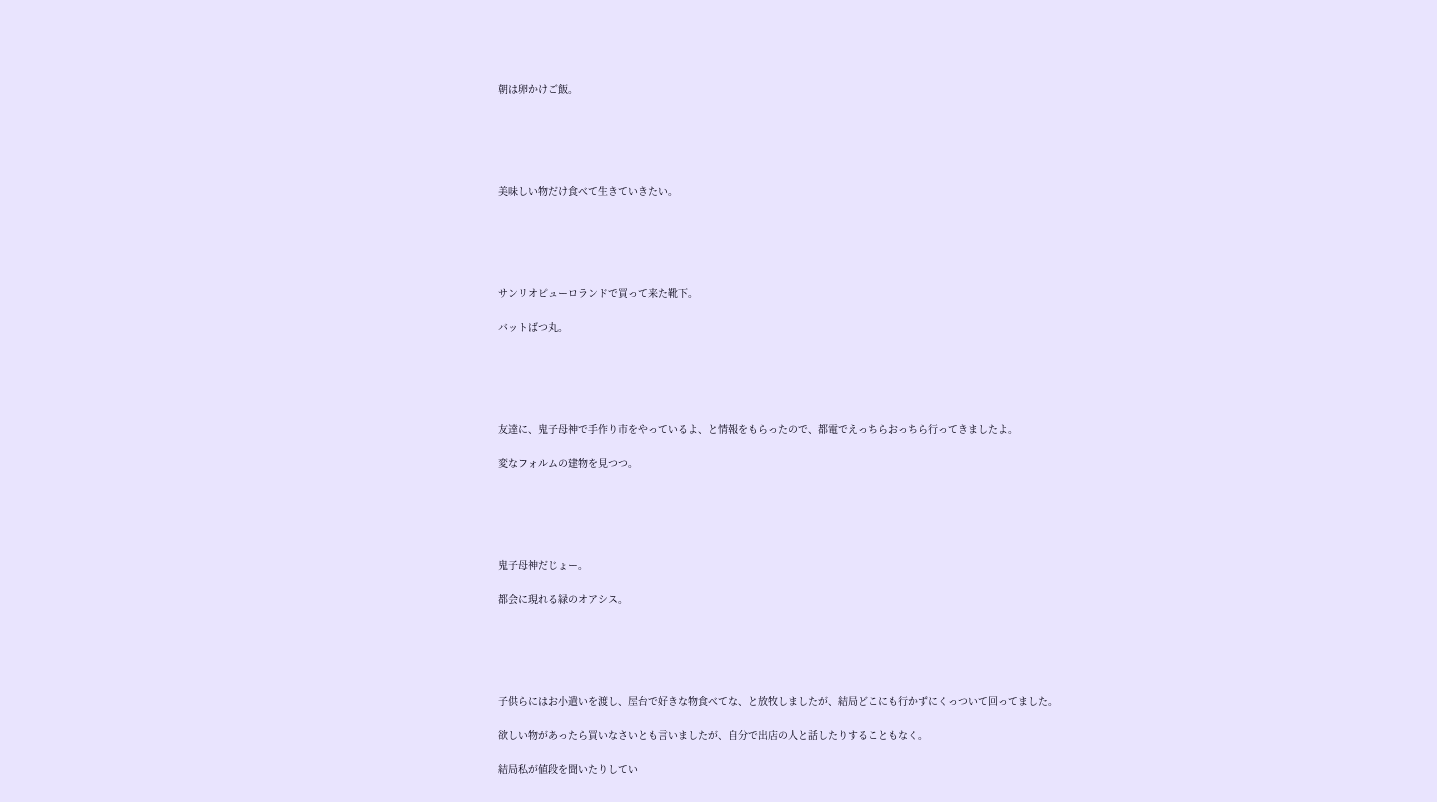朝は卵かけご飯。





美味しい物だけ食べて生きていきたい。





サンリオピューロランドで買って来た靴下。

バットばつ丸。





友達に、鬼子母神で手作り市をやっているよ、と情報をもらったので、都電でえっちらおっちら行ってきましたよ。

変なフォルムの建物を見つつ。





鬼子母神だじょー。

都会に現れる緑のオアシス。





子供らにはお小遣いを渡し、屋台で好きな物食べてな、と放牧しましたが、結局どこにも行かずにくっついて回ってました。

欲しい物があったら買いなさいとも言いましたが、自分で出店の人と話したりすることもなく。

結局私が値段を聞いたりしてい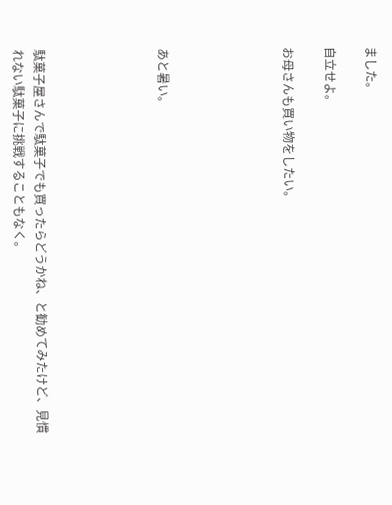ました。

自立せよ。

お母さんも買い物をしたい。





あと暑い。





駄菓子屋さんで駄菓子でも買ったらどうかね、と勧めてみたけど、見慣れない駄菓子に挑戦することもなく。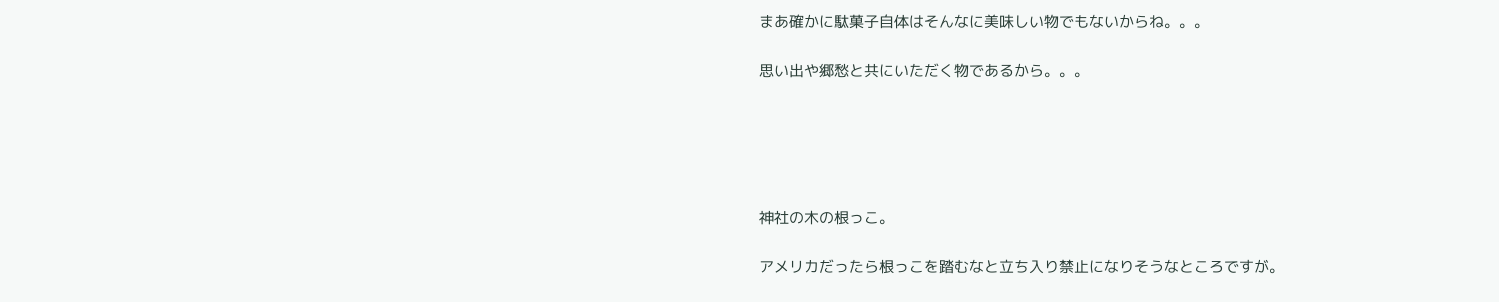まあ確かに駄菓子自体はそんなに美味しい物でもないからね。。。

思い出や郷愁と共にいただく物であるから。。。





神社の木の根っこ。

アメリカだったら根っこを踏むなと立ち入り禁止になりそうなところですが。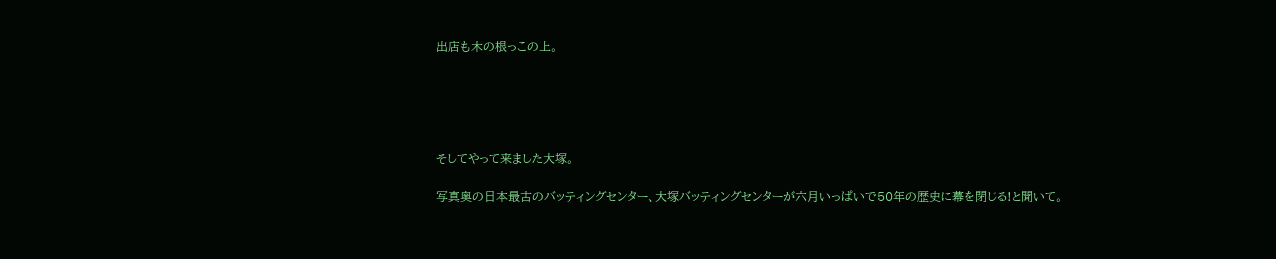出店も木の根っこの上。





そしてやって来ました大塚。

写真奥の日本最古のバッティングセンター、大塚バッティングセンターが六月いっぱいで50年の歴史に幕を閉じる!と聞いて。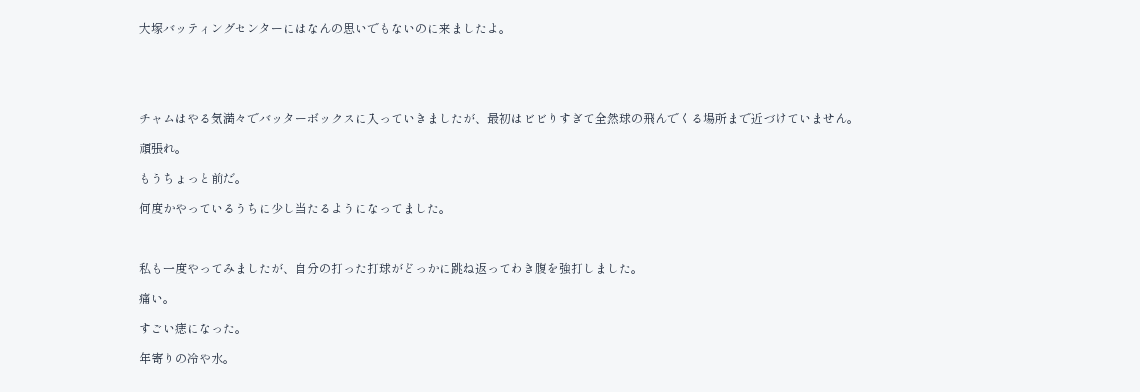大塚バッティングセンターにはなんの思いでもないのに来ましたよ。





チャムはやる気満々でバッターボックスに入っていきましたが、最初はビビりすぎて全然球の飛んでくる場所まで近づけていません。

頑張れ。

もうちょっと前だ。

何度かやっているうちに少し当たるようになってました。



私も一度やってみましたが、自分の打った打球がどっかに跳ね返ってわき腹を強打しました。

痛い。

すごい痣になった。

年寄りの冷や水。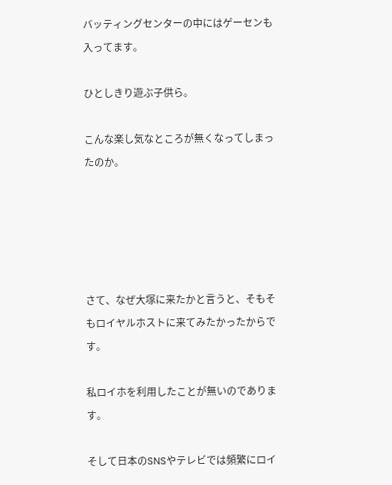バッティングセンターの中にはゲーセンも入ってます。

ひとしきり遊ぶ子供ら。

こんな楽し気なところが無くなってしまったのか。





さて、なぜ大塚に来たかと言うと、そもそもロイヤルホストに来てみたかったからです。

私ロイホを利用したことが無いのであります。

そして日本のSNSやテレビでは頻繁にロイ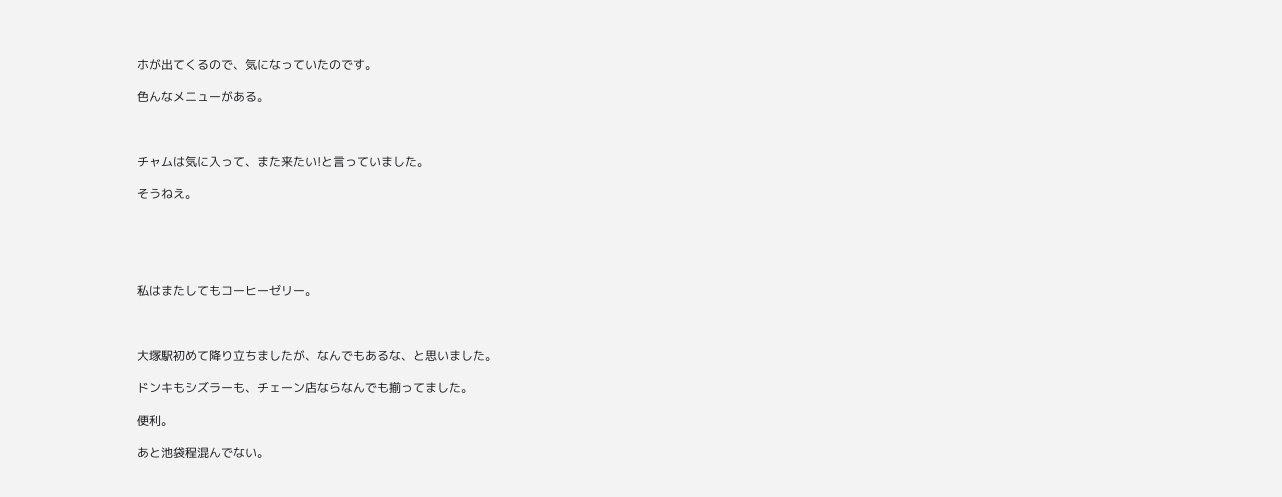ホが出てくるので、気になっていたのです。

色んなメニューがある。



チャムは気に入って、また来たい!と言っていました。

そうねえ。





私はまたしてもコーヒーゼリー。



大塚駅初めて降り立ちましたが、なんでもあるな、と思いました。

ドンキもシズラーも、チェーン店ならなんでも揃ってました。

便利。

あと池袋程混んでない。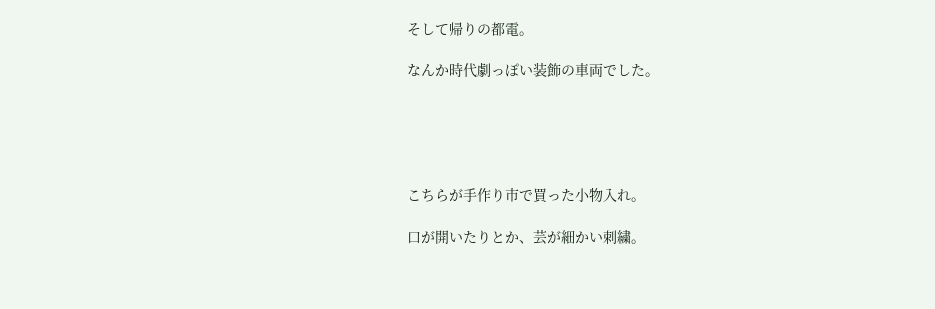そして帰りの都電。

なんか時代劇っぽい装飾の車両でした。





こちらが手作り市で買った小物入れ。

口が開いたりとか、芸が細かい刺繍。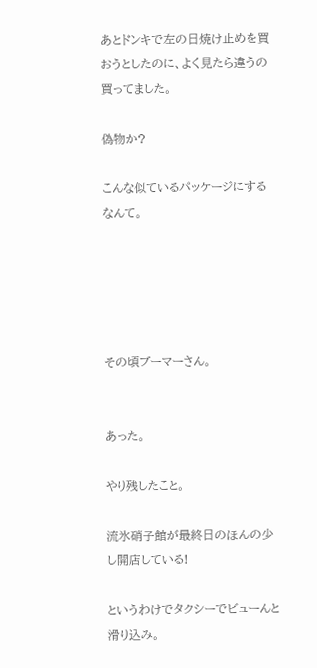あとドンキで左の日焼け止めを買おうとしたのに、よく見たら違うの買ってました。

偽物か?

こんな似ているパッケージにするなんて。





その頃ブーマーさん。


あった。

やり残したこと。

流氷硝子館が最終日のほんの少し開店している!

というわけでタクシーでビューんと滑り込み。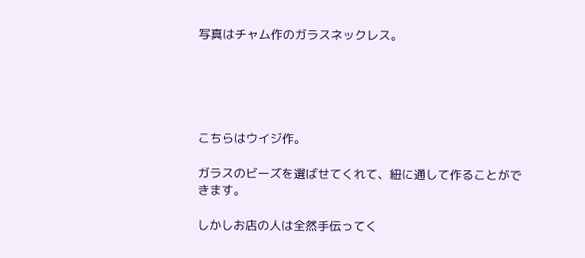写真はチャム作のガラスネックレス。





こちらはウイジ作。

ガラスのビーズを選ばせてくれて、紐に通して作ることができます。

しかしお店の人は全然手伝ってく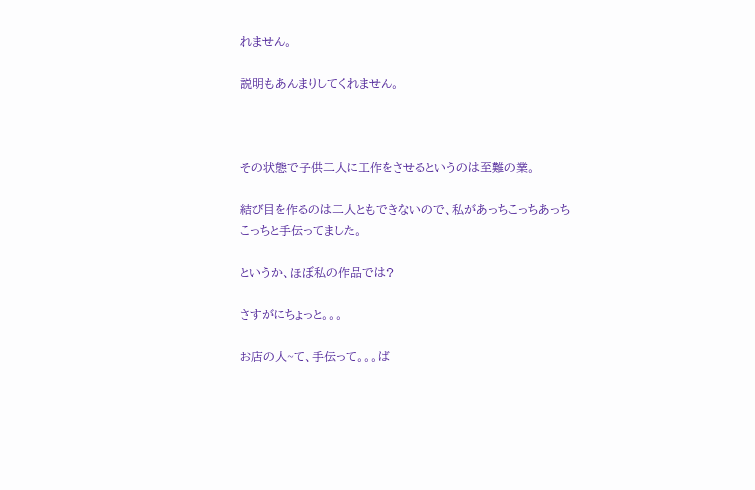れません。

説明もあんまりしてくれません。



その状態で子供二人に工作をさせるというのは至難の業。

結び目を作るのは二人ともできないので、私があっちこっちあっちこっちと手伝ってました。

というか、ほぼ私の作品では?

さすがにちょっと。。。

お店の人~て、手伝って。。。ば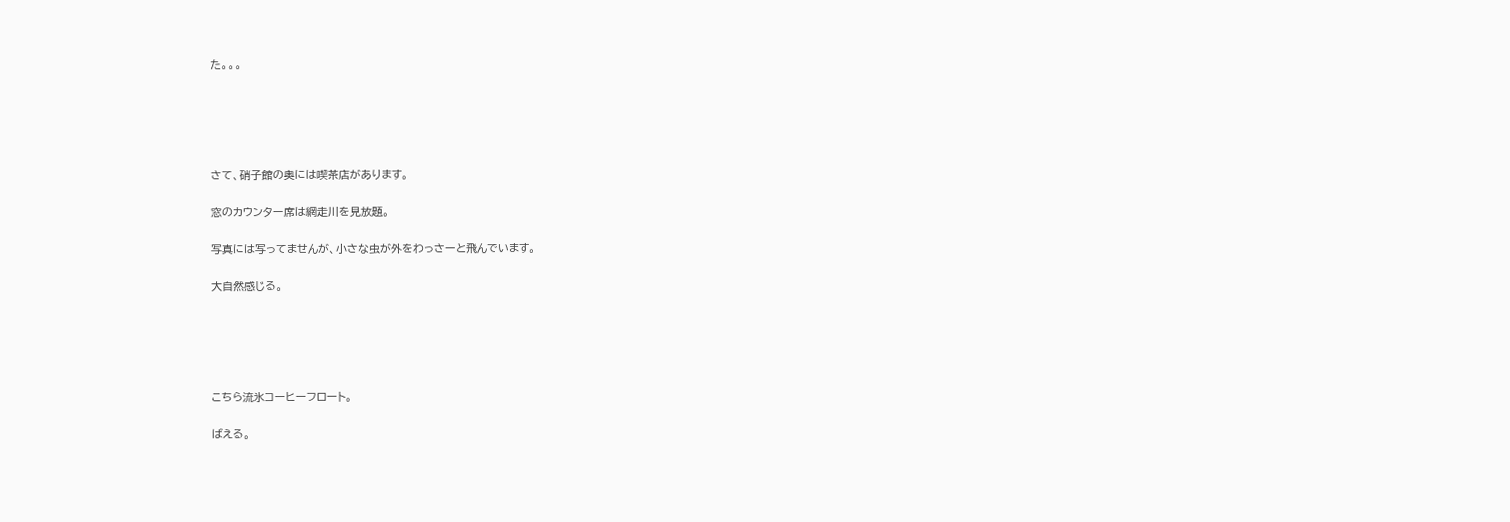た。。。





さて、硝子館の奥には喫茶店があります。

窓のカウンター席は網走川を見放題。

写真には写ってませんが、小さな虫が外をわっさーと飛んでいます。

大自然感じる。





こちら流氷コーヒーフロート。

ばえる。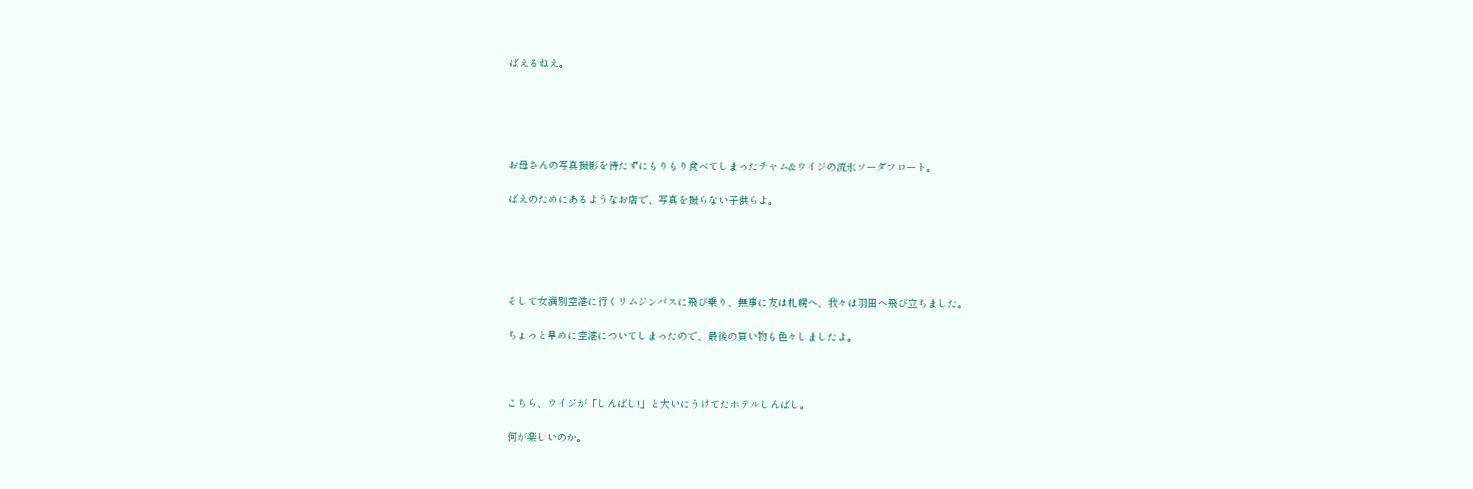ばえるねえ。





お母さんの写真撮影を待たずにもりもり食べてしまったチャム&ウイジの流氷ソーダフロート。

ばえのためにあるようなお店で、写真を撮らない子供らよ。





そして女満別空港に行くリムジンバスに飛び乗り、無事に友は札幌へ、我々は羽田へ飛び立ちました。

ちょっと早めに空港についてしまったので、最後の買い物も色々しましたよ。



こちら、ウイジが「しんばし!」と大いにうけてたホテルしんばし。

何が楽しいのか。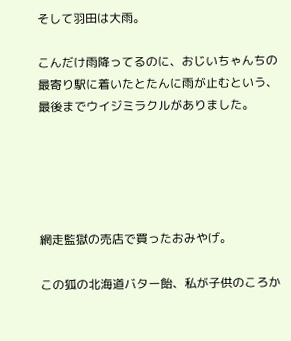そして羽田は大雨。

こんだけ雨降ってるのに、おじいちゃんちの最寄り駅に着いたとたんに雨が止むという、最後までウイジミラクルがありました。





網走監獄の売店で買ったおみやげ。

この狐の北海道バター飴、私が子供のころか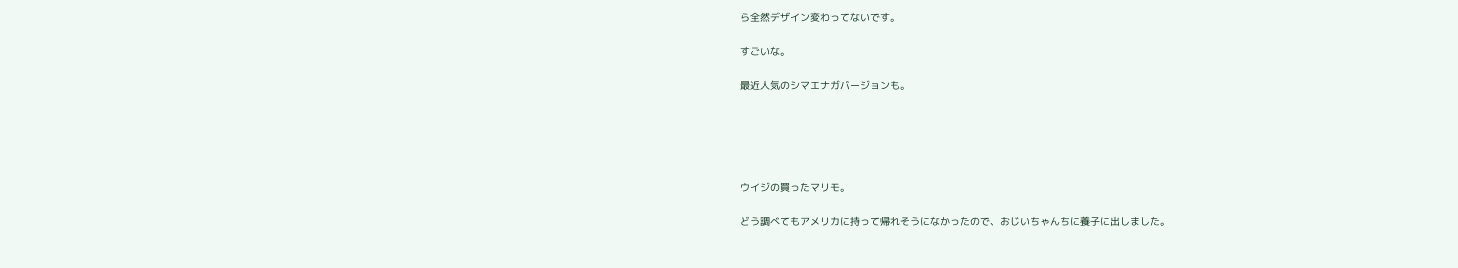ら全然デザイン変わってないです。

すごいな。

最近人気のシマエナガバージョンも。





ウイジの買ったマリモ。

どう調べてもアメリカに持って帰れそうになかったので、おじいちゃんちに養子に出しました。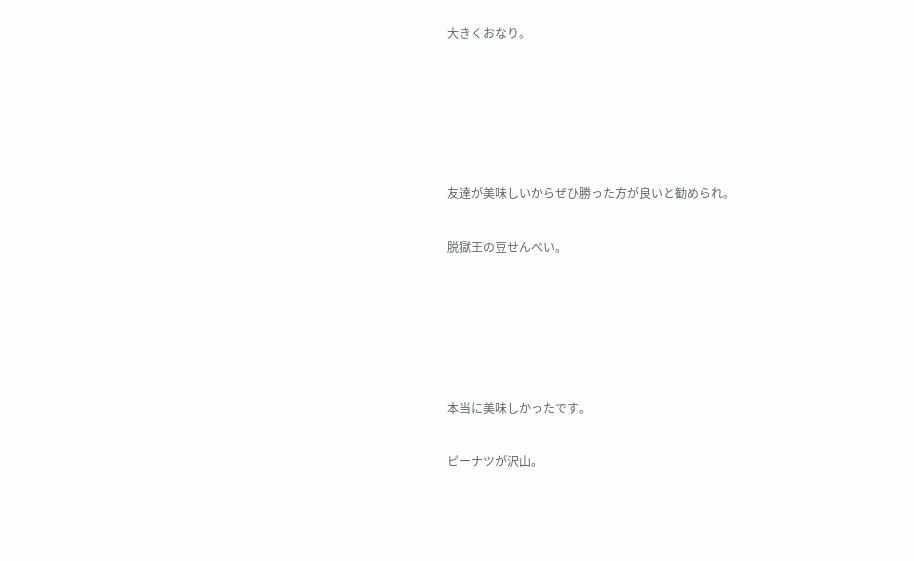大きくおなり。





友達が美味しいからぜひ勝った方が良いと勧められ。

脱獄王の豆せんべい。





本当に美味しかったです。

ピーナツが沢山。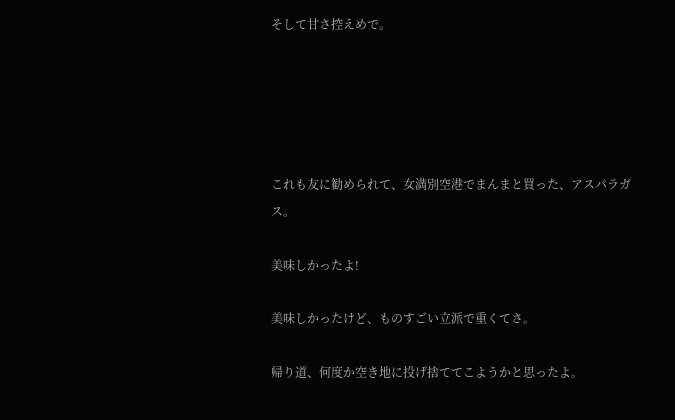そして甘さ控えめで。





これも友に勧められて、女満別空港でまんまと買った、アスパラガス。

美味しかったよ!

美味しかったけど、ものすごい立派で重くてさ。

帰り道、何度か空き地に投げ捨ててこようかと思ったよ。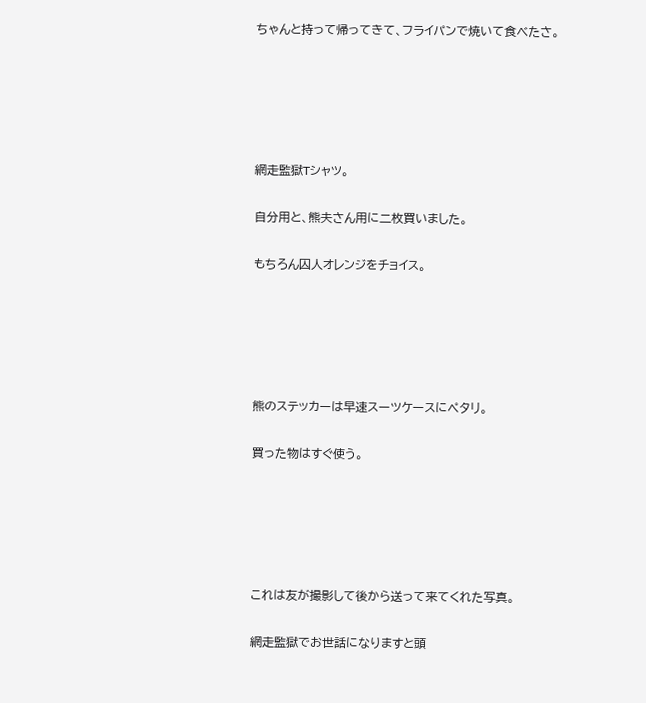ちゃんと持って帰ってきて、フライパンで焼いて食べたさ。





網走監獄Tシャツ。

自分用と、熊夫さん用に二枚買いました。

もちろん囚人オレンジをチョイス。





熊のステッカーは早速スーツケースにペタリ。

買った物はすぐ使う。





これは友が撮影して後から送って来てくれた写真。

網走監獄でお世話になりますと頭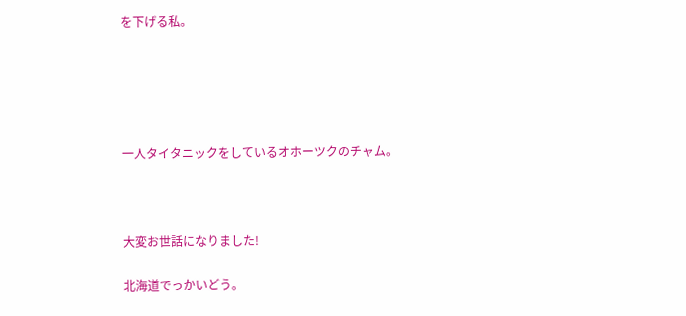を下げる私。





一人タイタニックをしているオホーツクのチャム。



大変お世話になりました!

北海道でっかいどう。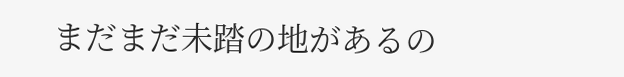まだまだ未踏の地があるの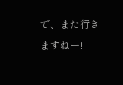で、また行きますねー!